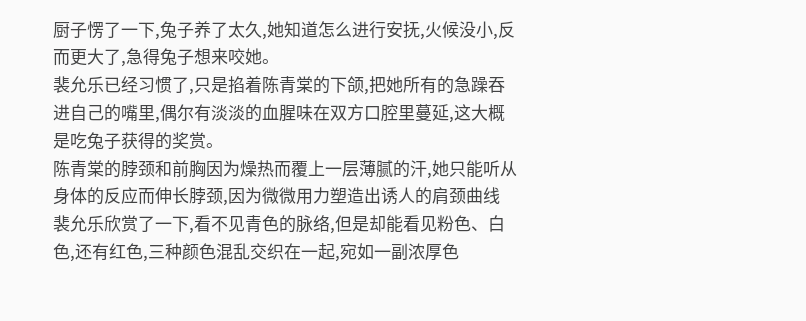厨子愣了一下,兔子养了太久,她知道怎么进行安抚,火候没小,反而更大了,急得兔子想来咬她。
裴允乐已经习惯了,只是掐着陈青棠的下颌,把她所有的急躁吞进自己的嘴里,偶尔有淡淡的血腥味在双方口腔里蔓延,这大概是吃兔子获得的奖赏。
陈青棠的脖颈和前胸因为燥热而覆上一层薄腻的汗,她只能听从身体的反应而伸长脖颈,因为微微用力塑造出诱人的肩颈曲线
裴允乐欣赏了一下,看不见青色的脉络,但是却能看见粉色、白色,还有红色,三种颜色混乱交织在一起,宛如一副浓厚色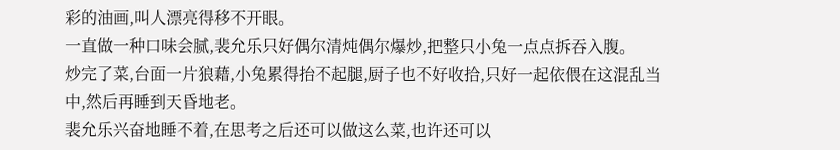彩的油画,叫人漂亮得移不开眼。
一直做一种口味会腻,裴允乐只好偶尔清炖偶尔爆炒,把整只小兔一点点拆吞入腹。
炒完了菜,台面一片狼藉,小兔累得抬不起腿,厨子也不好收拾,只好一起依偎在这混乱当中,然后再睡到天昏地老。
裴允乐兴奋地睡不着,在思考之后还可以做这么菜,也许还可以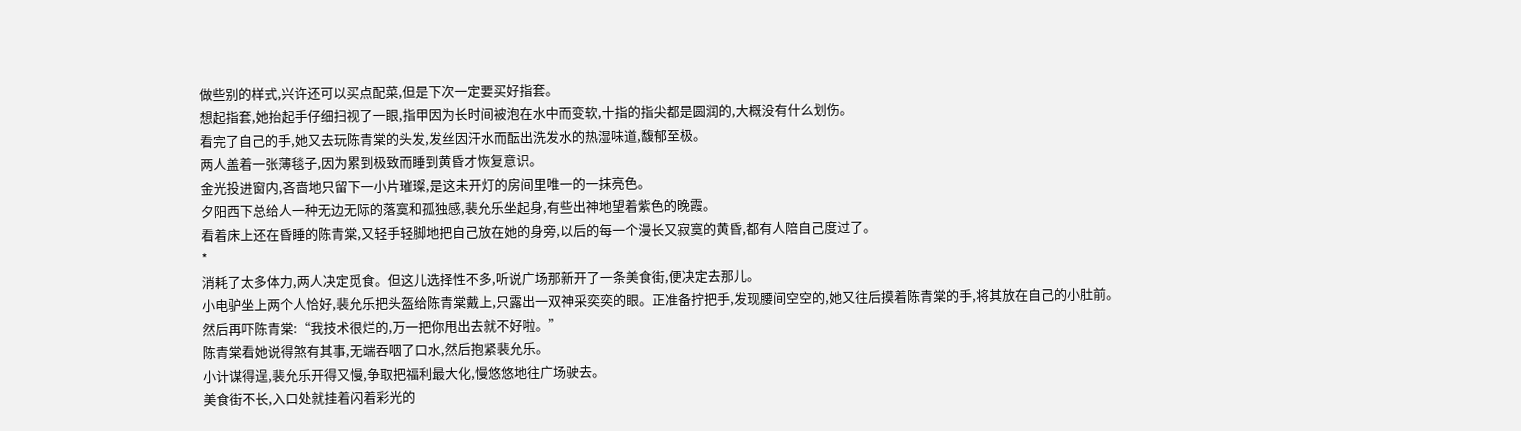做些别的样式,兴许还可以买点配菜,但是下次一定要买好指套。
想起指套,她抬起手仔细扫视了一眼,指甲因为长时间被泡在水中而变软,十指的指尖都是圆润的,大概没有什么划伤。
看完了自己的手,她又去玩陈青棠的头发,发丝因汗水而酝出洗发水的热湿味道,馥郁至极。
两人盖着一张薄毯子,因为累到极致而睡到黄昏才恢复意识。
金光投进窗内,吝啬地只留下一小片璀璨,是这未开灯的房间里唯一的一抹亮色。
夕阳西下总给人一种无边无际的落寞和孤独感,裴允乐坐起身,有些出神地望着紫色的晚霞。
看着床上还在昏睡的陈青棠,又轻手轻脚地把自己放在她的身旁,以后的每一个漫长又寂寞的黄昏,都有人陪自己度过了。
*
消耗了太多体力,两人决定觅食。但这儿选择性不多,听说广场那新开了一条美食街,便决定去那儿。
小电驴坐上两个人恰好,裴允乐把头盔给陈青棠戴上,只露出一双神采奕奕的眼。正准备拧把手,发现腰间空空的,她又往后摸着陈青棠的手,将其放在自己的小肚前。
然后再吓陈青棠:“我技术很烂的,万一把你甩出去就不好啦。”
陈青棠看她说得煞有其事,无端吞咽了口水,然后抱紧裴允乐。
小计谋得逞,裴允乐开得又慢,争取把福利最大化,慢悠悠地往广场驶去。
美食街不长,入口处就挂着闪着彩光的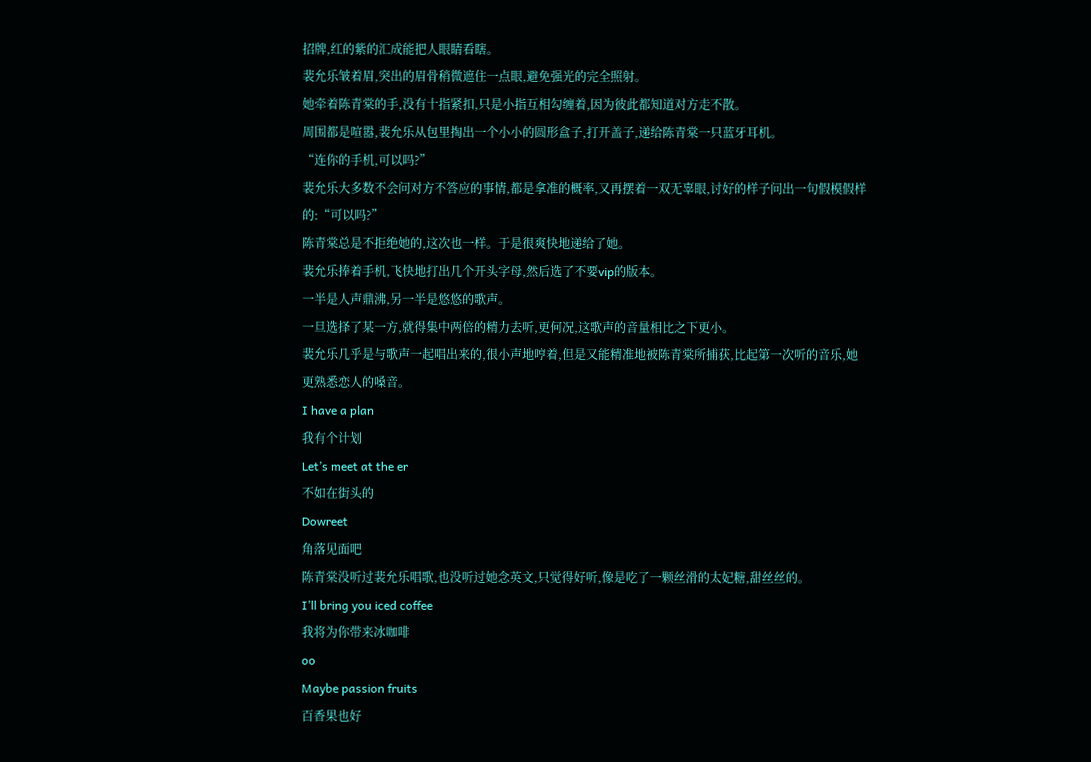招牌,红的紫的汇成能把人眼睛看瞎。
裴允乐皱着眉,突出的眉骨稍微遮住一点眼,避免强光的完全照射。
她牵着陈青棠的手,没有十指紧扣,只是小指互相勾缠着,因为彼此都知道对方走不散。
周围都是喧嚣,裴允乐从包里掏出一个小小的圆形盒子,打开盖子,递给陈青棠一只蓝牙耳机。
“连你的手机,可以吗?”
裴允乐大多数不会问对方不答应的事情,都是拿准的概率,又再摆着一双无辜眼,讨好的样子问出一句假模假样的:“可以吗?”
陈青棠总是不拒绝她的,这次也一样。于是很爽快地递给了她。
裴允乐捧着手机,飞快地打出几个开头字母,然后选了不要vip的版本。
一半是人声鼎沸,另一半是悠悠的歌声。
一旦选择了某一方,就得集中两倍的精力去听,更何况,这歌声的音量相比之下更小。
裴允乐几乎是与歌声一起唱出来的,很小声地哼着,但是又能精准地被陈青棠所捕获,比起第一次听的音乐,她更熟悉恋人的嗓音。
I have a plan
我有个计划
Let’s meet at the er
不如在街头的
Dowreet
角落见面吧
陈青棠没听过裴允乐唱歌,也没听过她念英文,只觉得好听,像是吃了一颗丝滑的太妃糖,甜丝丝的。
I’ll bring you iced coffee
我将为你带来冰咖啡
oo
Maybe passion fruits
百香果也好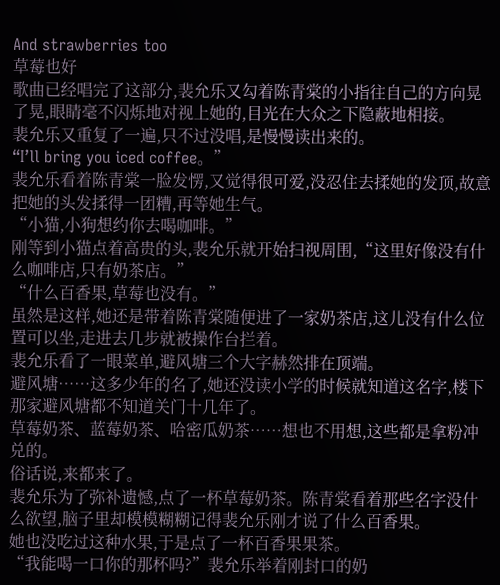And strawberries too
草莓也好
歌曲已经唱完了这部分,裴允乐又勾着陈青棠的小指往自己的方向晃了晃,眼睛毫不闪烁地对视上她的,目光在大众之下隐蔽地相接。
裴允乐又重复了一遍,只不过没唱,是慢慢读出来的。
“I’ll bring you iced coffee。”
裴允乐看着陈青棠一脸发愣,又觉得很可爱,没忍住去揉她的发顶,故意把她的头发揉得一团糟,再等她生气。
“小猫,小狗想约你去喝咖啡。”
刚等到小猫点着高贵的头,裴允乐就开始扫视周围,“这里好像没有什么咖啡店,只有奶茶店。”
“什么百香果,草莓也没有。”
虽然是这样,她还是带着陈青棠随便进了一家奶茶店,这儿没有什么位置可以坐,走进去几步就被操作台拦着。
裴允乐看了一眼菜单,避风塘三个大字赫然排在顶端。
避风塘……这多少年的名了,她还没读小学的时候就知道这名字,楼下那家避风塘都不知道关门十几年了。
草莓奶茶、蓝莓奶茶、哈密瓜奶茶……想也不用想,这些都是拿粉冲兑的。
俗话说,来都来了。
裴允乐为了弥补遗憾,点了一杯草莓奶茶。陈青棠看着那些名字没什么欲望,脑子里却模模糊糊记得裴允乐刚才说了什么百香果。
她也没吃过这种水果,于是点了一杯百香果果茶。
“我能喝一口你的那杯吗?”裴允乐举着刚封口的奶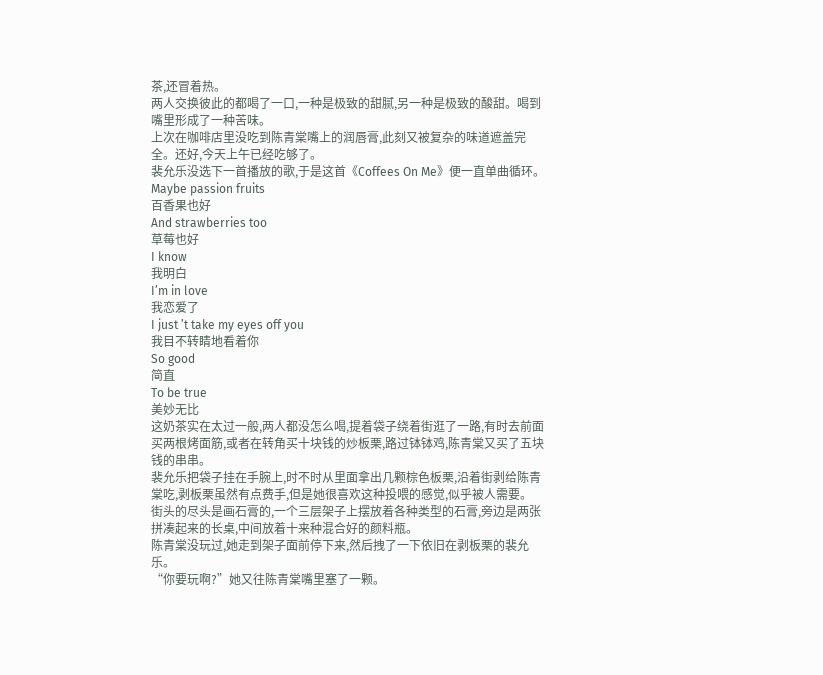茶,还冒着热。
两人交换彼此的都喝了一口,一种是极致的甜腻,另一种是极致的酸甜。喝到嘴里形成了一种苦味。
上次在咖啡店里没吃到陈青棠嘴上的润唇膏,此刻又被复杂的味道遮盖完全。还好,今天上午已经吃够了。
裴允乐没选下一首播放的歌,于是这首《Coffees On Me》便一直单曲循环。
Maybe passion fruits
百香果也好
And strawberries too
草莓也好
I know
我明白
I’m in love
我恋爱了
I just ’t take my eyes off you
我目不转睛地看着你
So good
简直
To be true
美妙无比
这奶茶实在太过一般,两人都没怎么喝,提着袋子绕着街逛了一路,有时去前面买两根烤面筋,或者在转角买十块钱的炒板栗,路过钵钵鸡,陈青棠又买了五块钱的串串。
裴允乐把袋子挂在手腕上,时不时从里面拿出几颗棕色板栗,沿着街剥给陈青棠吃,剥板栗虽然有点费手,但是她很喜欢这种投喂的感觉,似乎被人需要。
街头的尽头是画石膏的,一个三层架子上摆放着各种类型的石膏,旁边是两张拼凑起来的长桌,中间放着十来种混合好的颜料瓶。
陈青棠没玩过,她走到架子面前停下来,然后拽了一下依旧在剥板栗的裴允乐。
“你要玩啊?”她又往陈青棠嘴里塞了一颗。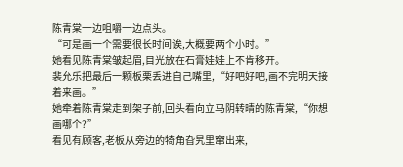陈青棠一边咀嚼一边点头。
“可是画一个需要很长时间诶,大概要两个小时。”
她看见陈青棠皱起眉,目光放在石膏娃娃上不肯移开。
裴允乐把最后一颗板栗丢进自己嘴里,“好吧好吧,画不完明天接着来画。”
她牵着陈青棠走到架子前,回头看向立马阴转晴的陈青棠,“你想画哪个?”
看见有顾客,老板从旁边的犄角旮旯里窜出来,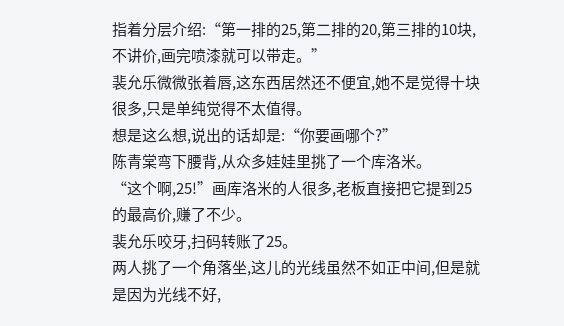指着分层介绍:“第一排的25,第二排的20,第三排的10块,不讲价,画完喷漆就可以带走。”
裴允乐微微张着唇,这东西居然还不便宜,她不是觉得十块很多,只是单纯觉得不太值得。
想是这么想,说出的话却是:“你要画哪个?”
陈青棠弯下腰背,从众多娃娃里挑了一个库洛米。
“这个啊,25!”画库洛米的人很多,老板直接把它提到25的最高价,赚了不少。
裴允乐咬牙,扫码转账了25。
两人挑了一个角落坐,这儿的光线虽然不如正中间,但是就是因为光线不好,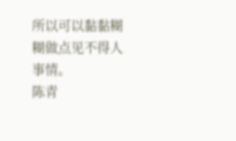所以可以黏黏糊糊做点见不得人事情。
陈青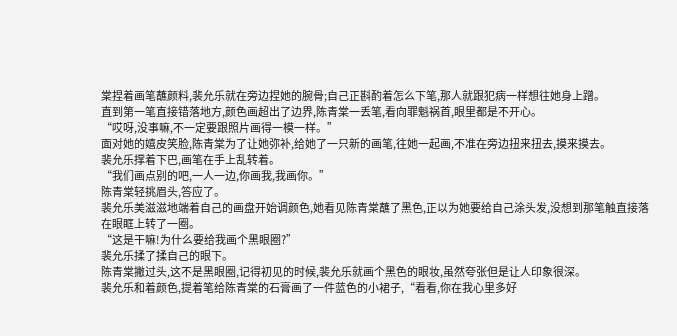棠捏着画笔蘸颜料,裴允乐就在旁边捏她的腕骨;自己正斟酌着怎么下笔,那人就跟犯病一样想往她身上蹭。
直到第一笔直接错落地方,颜色画超出了边界,陈青棠一丢笔,看向罪魁祸首,眼里都是不开心。
“哎呀,没事嘛,不一定要跟照片画得一模一样。”
面对她的嬉皮笑脸,陈青棠为了让她弥补,给她了一只新的画笔,往她一起画,不准在旁边扭来扭去,摸来摸去。
裴允乐撑着下巴,画笔在手上乱转着。
“我们画点别的吧,一人一边,你画我,我画你。”
陈青棠轻挑眉头,答应了。
裴允乐美滋滋地端着自己的画盘开始调颜色,她看见陈青棠蘸了黑色,正以为她要给自己涂头发,没想到那笔触直接落在眼眶上转了一圈。
“这是干嘛!为什么要给我画个黑眼圈?”
裴允乐揉了揉自己的眼下。
陈青棠撇过头,这不是黑眼圈,记得初见的时候,裴允乐就画个黑色的眼妆,虽然夸张但是让人印象很深。
裴允乐和着颜色,提着笔给陈青棠的石膏画了一件蓝色的小裙子,“看看,你在我心里多好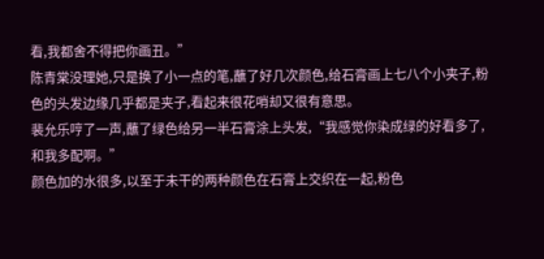看,我都舍不得把你画丑。”
陈青棠没理她,只是换了小一点的笔,蘸了好几次颜色,给石膏画上七八个小夹子,粉色的头发边缘几乎都是夹子,看起来很花哨却又很有意思。
裴允乐哼了一声,蘸了绿色给另一半石膏涂上头发,“我感觉你染成绿的好看多了,和我多配啊。”
颜色加的水很多,以至于未干的两种颜色在石膏上交织在一起,粉色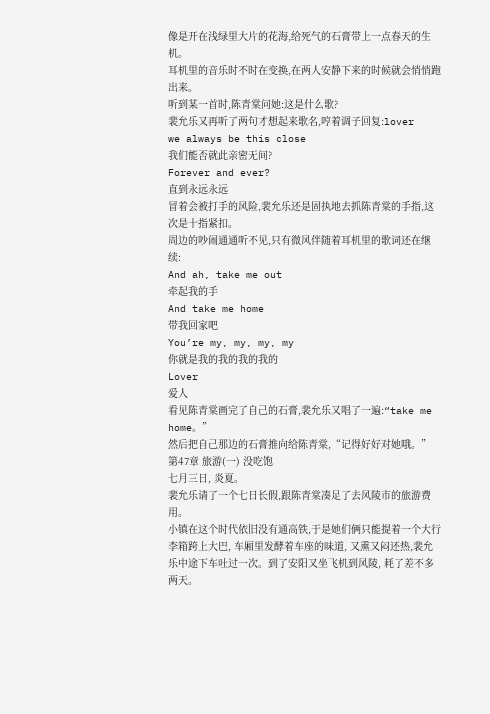像是开在浅绿里大片的花海,给死气的石膏带上一点春天的生机。
耳机里的音乐时不时在变换,在两人安静下来的时候就会悄悄跑出来。
听到某一首时,陈青棠问她:这是什么歌?
裴允乐又再听了两句才想起来歌名,哼着调子回复:lover
we always be this close
我们能否就此亲密无间?
Forever and ever?
直到永远永远
冒着会被打手的风险,裴允乐还是固执地去抓陈青棠的手指,这次是十指紧扣。
周边的吵闹通通听不见,只有微风伴随着耳机里的歌词还在继续:
And ah, take me out
牵起我的手
And take me home
带我回家吧
You’re my, my, my, my
你就是我的我的我的我的
Lover
爱人
看见陈青棠画完了自己的石膏,裴允乐又唱了一遍:“take me home。”
然后把自己那边的石膏推向给陈青棠,“记得好好对她哦。”
第47章 旅游(一) 没吃饱
七月三日, 炎夏。
裴允乐请了一个七日长假,跟陈青棠凑足了去风陵市的旅游费用。
小镇在这个时代依旧没有通高铁,于是她们俩只能提着一个大行李箱跨上大巴, 车厢里发酵着车座的味道, 又熏又闷还热,裴允乐中途下车吐过一次。到了安阳又坐飞机到风陵, 耗了差不多两天。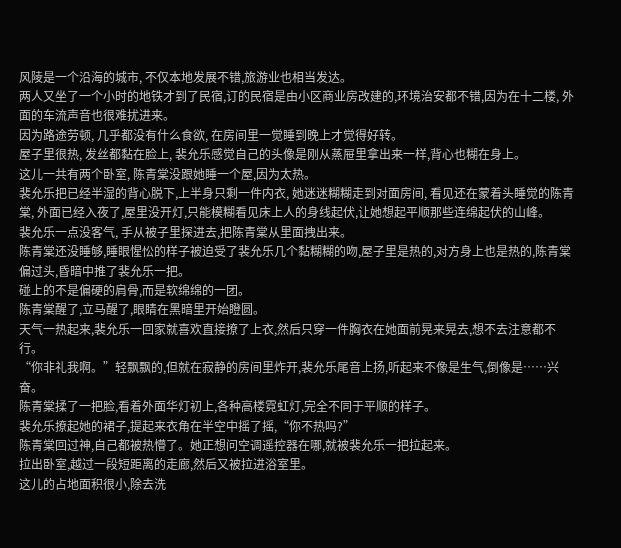风陵是一个沿海的城市, 不仅本地发展不错,旅游业也相当发达。
两人又坐了一个小时的地铁才到了民宿,订的民宿是由小区商业房改建的,环境治安都不错,因为在十二楼, 外面的车流声音也很难扰进来。
因为路途劳顿, 几乎都没有什么食欲, 在房间里一觉睡到晚上才觉得好转。
屋子里很热, 发丝都黏在脸上, 裴允乐感觉自己的头像是刚从蒸屉里拿出来一样,背心也糊在身上。
这儿一共有两个卧室, 陈青棠没跟她睡一个屋,因为太热。
裴允乐把已经半湿的背心脱下,上半身只剩一件内衣, 她迷迷糊糊走到对面房间, 看见还在蒙着头睡觉的陈青棠, 外面已经入夜了,屋里没开灯,只能模糊看见床上人的身线起伏,让她想起平顺那些连绵起伏的山峰。
裴允乐一点没客气, 手从被子里探进去,把陈青棠从里面拽出来。
陈青棠还没睡够,睡眼惺忪的样子被迫受了裴允乐几个黏糊糊的吻,屋子里是热的,对方身上也是热的,陈青棠偏过头,昏暗中推了裴允乐一把。
碰上的不是偏硬的肩骨,而是软绵绵的一团。
陈青棠醒了,立马醒了,眼睛在黑暗里开始瞪圆。
天气一热起来,裴允乐一回家就喜欢直接撩了上衣,然后只穿一件胸衣在她面前晃来晃去,想不去注意都不行。
“你非礼我啊。”轻飘飘的,但就在寂静的房间里炸开,裴允乐尾音上扬,听起来不像是生气,倒像是……兴奋。
陈青棠揉了一把脸,看着外面华灯初上,各种高楼霓虹灯,完全不同于平顺的样子。
裴允乐撩起她的裙子,提起来衣角在半空中摇了摇,“你不热吗?”
陈青棠回过神,自己都被热懵了。她正想问空调遥控器在哪,就被裴允乐一把拉起来。
拉出卧室,越过一段短距离的走廊,然后又被拉进浴室里。
这儿的占地面积很小,除去洗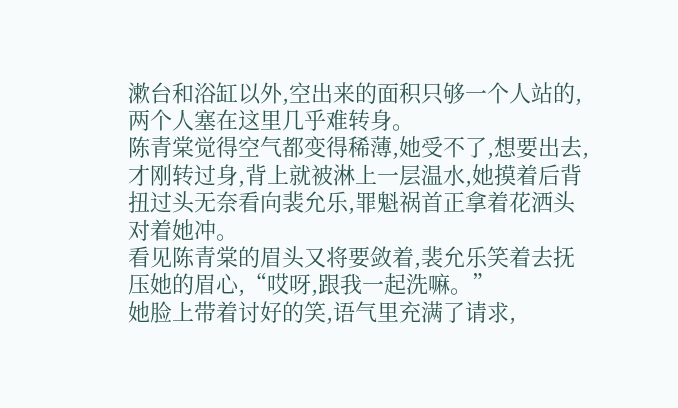漱台和浴缸以外,空出来的面积只够一个人站的,两个人塞在这里几乎难转身。
陈青棠觉得空气都变得稀薄,她受不了,想要出去,才刚转过身,背上就被淋上一层温水,她摸着后背扭过头无奈看向裴允乐,罪魁祸首正拿着花洒头对着她冲。
看见陈青棠的眉头又将要敛着,裴允乐笑着去抚压她的眉心,“哎呀,跟我一起洗嘛。”
她脸上带着讨好的笑,语气里充满了请求,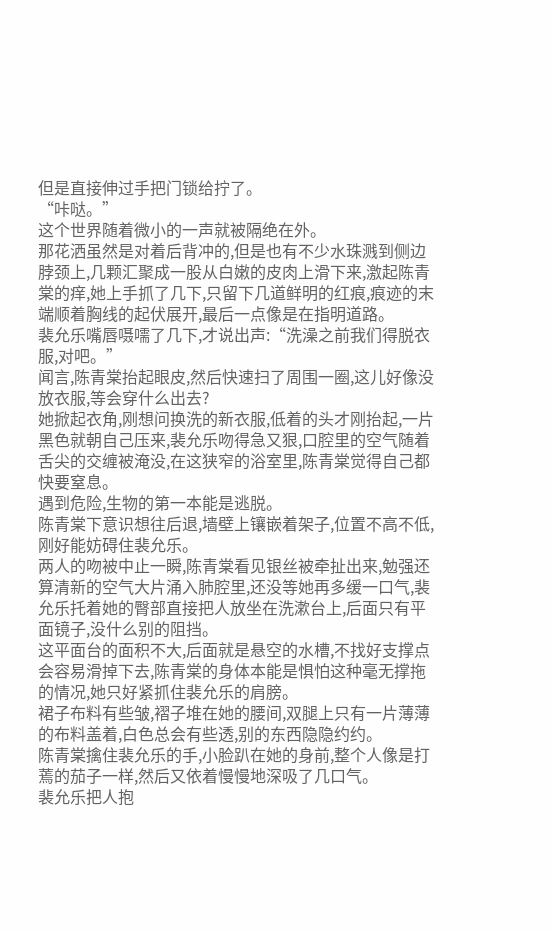但是直接伸过手把门锁给拧了。
“咔哒。”
这个世界随着微小的一声就被隔绝在外。
那花洒虽然是对着后背冲的,但是也有不少水珠溅到侧边脖颈上,几颗汇聚成一股从白嫩的皮肉上滑下来,激起陈青棠的痒,她上手抓了几下,只留下几道鲜明的红痕,痕迹的末端顺着胸线的起伏展开,最后一点像是在指明道路。
裴允乐嘴唇嗫嚅了几下,才说出声:“洗澡之前我们得脱衣服,对吧。”
闻言,陈青棠抬起眼皮,然后快速扫了周围一圈,这儿好像没放衣服,等会穿什么出去?
她掀起衣角,刚想问换洗的新衣服,低着的头才刚抬起,一片黑色就朝自己压来,裴允乐吻得急又狠,口腔里的空气随着舌尖的交缠被淹没,在这狭窄的浴室里,陈青棠觉得自己都快要窒息。
遇到危险,生物的第一本能是逃脱。
陈青棠下意识想往后退,墙壁上镶嵌着架子,位置不高不低,刚好能妨碍住裴允乐。
两人的吻被中止一瞬,陈青棠看见银丝被牵扯出来,勉强还算清新的空气大片涌入肺腔里,还没等她再多缓一口气,裴允乐托着她的臀部直接把人放坐在洗漱台上,后面只有平面镜子,没什么别的阻挡。
这平面台的面积不大,后面就是悬空的水槽,不找好支撑点会容易滑掉下去,陈青棠的身体本能是惧怕这种毫无撑拖的情况,她只好紧抓住裴允乐的肩膀。
裙子布料有些皱,褶子堆在她的腰间,双腿上只有一片薄薄的布料盖着,白色总会有些透,别的东西隐隐约约。
陈青棠擒住裴允乐的手,小脸趴在她的身前,整个人像是打蔫的茄子一样,然后又依着慢慢地深吸了几口气。
裴允乐把人抱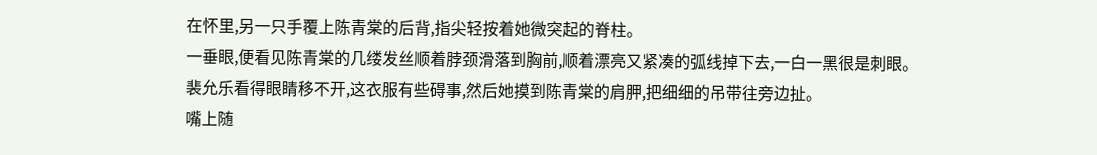在怀里,另一只手覆上陈青棠的后背,指尖轻按着她微突起的脊柱。
一垂眼,便看见陈青棠的几缕发丝顺着脖颈滑落到胸前,顺着漂亮又紧凑的弧线掉下去,一白一黑很是刺眼。
裴允乐看得眼睛移不开,这衣服有些碍事,然后她摸到陈青棠的肩胛,把细细的吊带往旁边扯。
嘴上随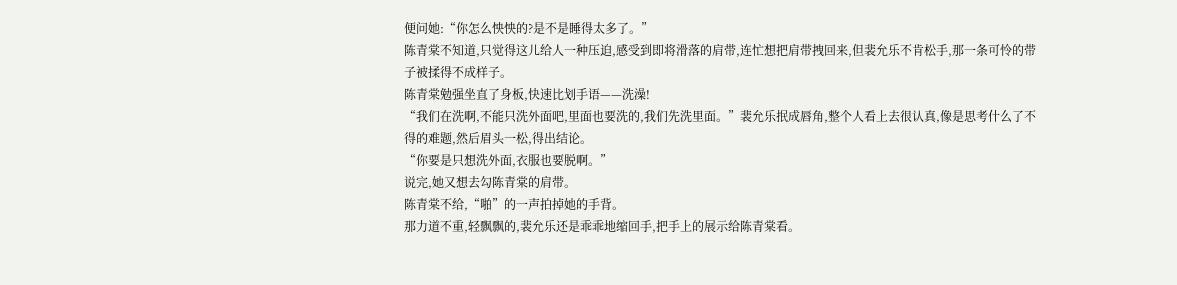便问她:“你怎么怏怏的?是不是睡得太多了。”
陈青棠不知道,只觉得这儿给人一种压迫,感受到即将滑落的肩带,连忙想把肩带拽回来,但裴允乐不肯松手,那一条可怜的带子被揉得不成样子。
陈青棠勉强坐直了身板,快速比划手语——洗澡!
“我们在洗啊,不能只洗外面吧,里面也要洗的,我们先洗里面。”裴允乐抿成唇角,整个人看上去很认真,像是思考什么了不得的难题,然后眉头一松,得出结论。
“你要是只想洗外面,衣服也要脱啊。”
说完,她又想去勾陈青棠的肩带。
陈青棠不给,“啪”的一声拍掉她的手背。
那力道不重,轻飘飘的,裴允乐还是乖乖地缩回手,把手上的展示给陈青棠看。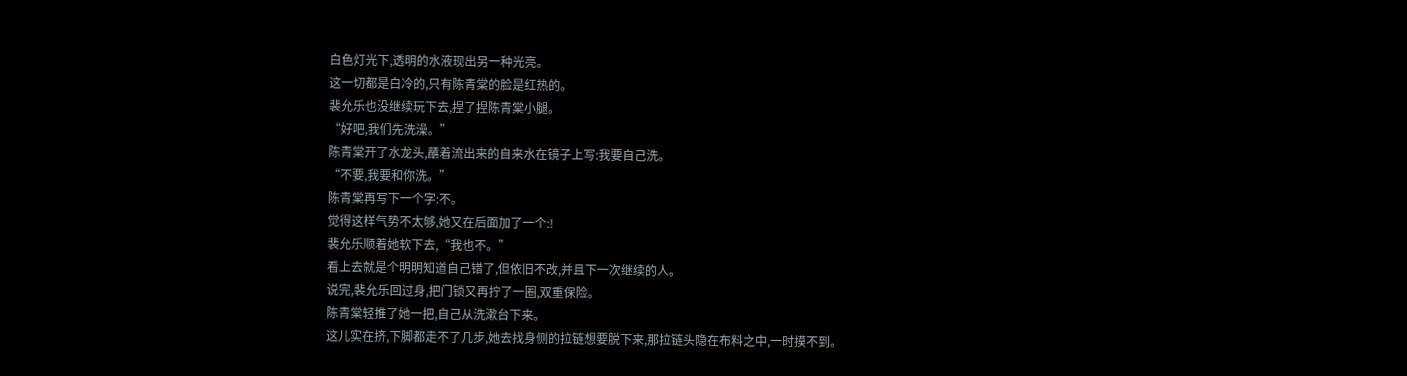白色灯光下,透明的水液现出另一种光亮。
这一切都是白冷的,只有陈青棠的脸是红热的。
裴允乐也没继续玩下去,捏了捏陈青棠小腿。
“好吧,我们先洗澡。”
陈青棠开了水龙头,蘸着流出来的自来水在镜子上写:我要自己洗。
“不要,我要和你洗。”
陈青棠再写下一个字:不。
觉得这样气势不太够,她又在后面加了一个:!
裴允乐顺着她软下去,“我也不。”
看上去就是个明明知道自己错了,但依旧不改,并且下一次继续的人。
说完,裴允乐回过身,把门锁又再拧了一圈,双重保险。
陈青棠轻推了她一把,自己从洗漱台下来。
这儿实在挤,下脚都走不了几步,她去找身侧的拉链想要脱下来,那拉链头隐在布料之中,一时摸不到。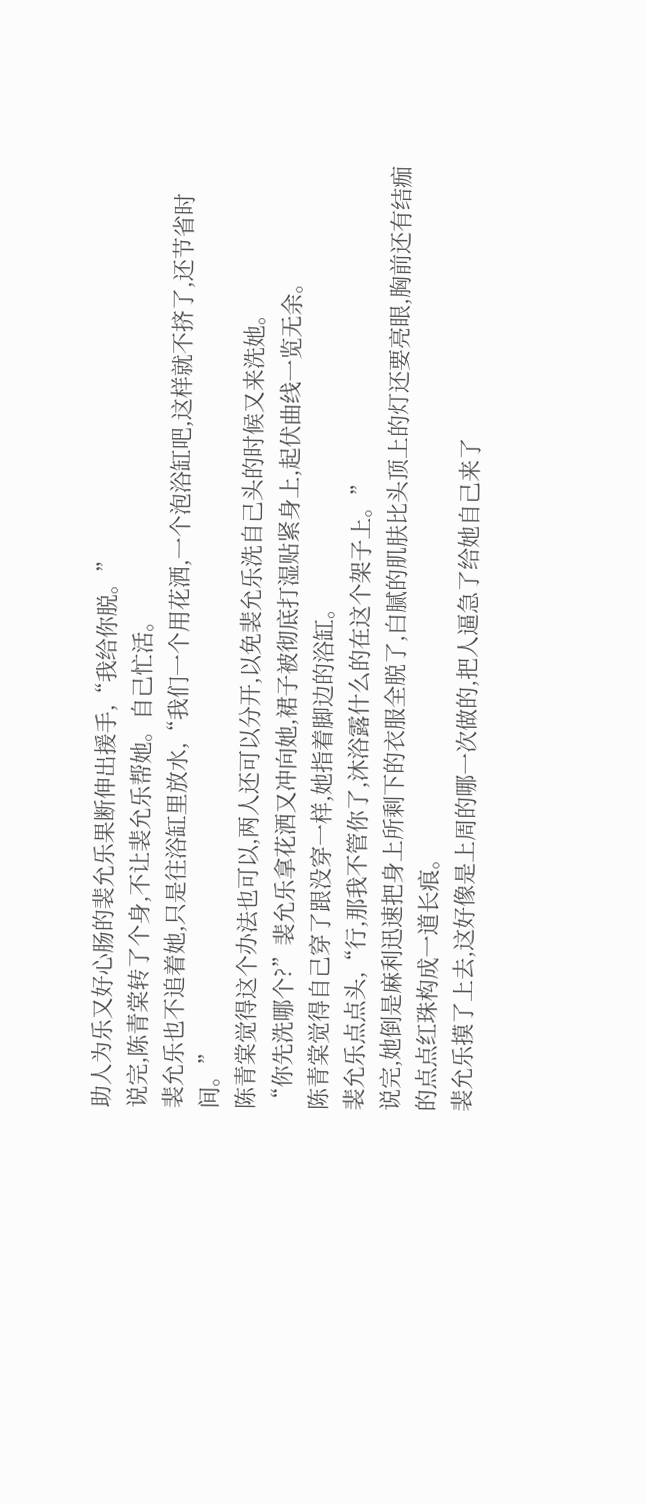助人为乐又好心肠的裴允乐果断伸出援手,“我给你脱。”
说完,陈青棠转了个身,不让裴允乐帮她。自己忙活。
裴允乐也不追着她,只是往浴缸里放水,“我们一个用花洒,一个泡浴缸吧,这样就不挤了,还节省时间。”
陈青棠觉得这个办法也可以,两人还可以分开,以免裴允乐洗自己头的时候又来洗她。
“你先洗哪个?”裴允乐拿花洒又冲向她,裙子被彻底打湿贴紧身上,起伏曲线一览无余。
陈青棠觉得自己穿了跟没穿一样,她指着脚边的浴缸。
裴允乐点点头,“行,那我不管你了,沐浴露什么的在这个架子上。”
说完,她倒是麻利迅速把身上所剩下的衣服全脱了,白腻的肌肤比头顶上的灯还要亮眼,胸前还有结痂的点点红珠构成一道长痕。
裴允乐摸了上去,这好像是上周的哪一次做的,把人逼急了给她自己来了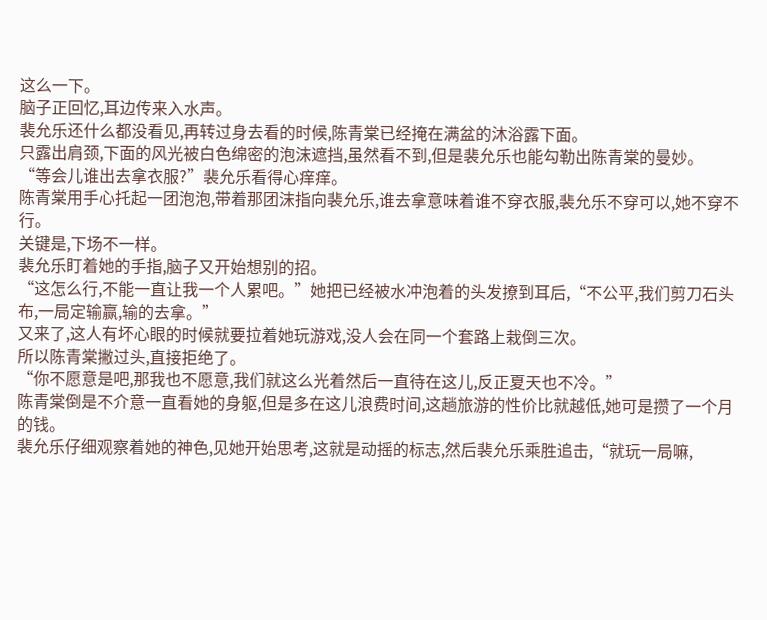这么一下。
脑子正回忆,耳边传来入水声。
裴允乐还什么都没看见,再转过身去看的时候,陈青棠已经掩在满盆的沐浴露下面。
只露出肩颈,下面的风光被白色绵密的泡沫遮挡,虽然看不到,但是裴允乐也能勾勒出陈青棠的曼妙。
“等会儿谁出去拿衣服?”裴允乐看得心痒痒。
陈青棠用手心托起一团泡泡,带着那团沫指向裴允乐,谁去拿意味着谁不穿衣服,裴允乐不穿可以,她不穿不行。
关键是,下场不一样。
裴允乐盯着她的手指,脑子又开始想别的招。
“这怎么行,不能一直让我一个人累吧。”她把已经被水冲泡着的头发撩到耳后,“不公平,我们剪刀石头布,一局定输赢,输的去拿。”
又来了,这人有坏心眼的时候就要拉着她玩游戏,没人会在同一个套路上栽倒三次。
所以陈青棠撇过头,直接拒绝了。
“你不愿意是吧,那我也不愿意,我们就这么光着然后一直待在这儿,反正夏天也不冷。”
陈青棠倒是不介意一直看她的身躯,但是多在这儿浪费时间,这趟旅游的性价比就越低,她可是攒了一个月的钱。
裴允乐仔细观察着她的神色,见她开始思考,这就是动摇的标志,然后裴允乐乘胜追击,“就玩一局嘛,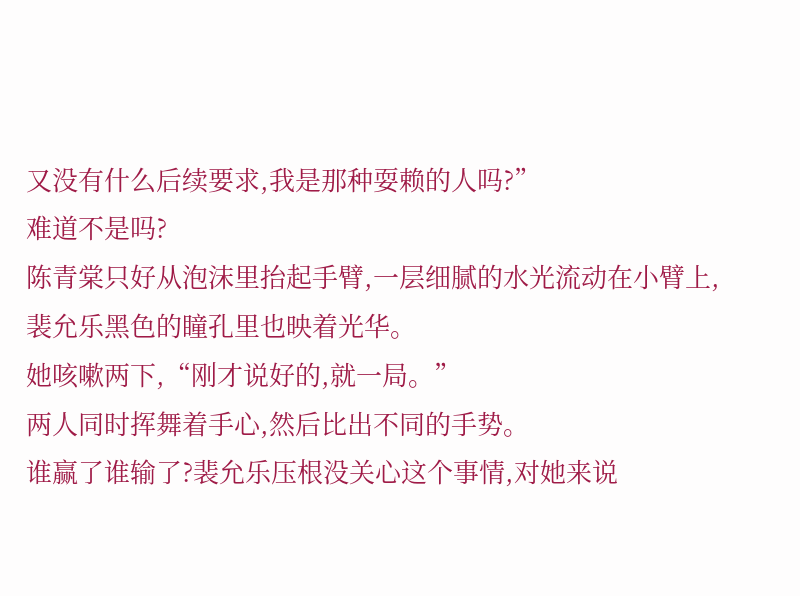又没有什么后续要求,我是那种耍赖的人吗?”
难道不是吗?
陈青棠只好从泡沫里抬起手臂,一层细腻的水光流动在小臂上,裴允乐黑色的瞳孔里也映着光华。
她咳嗽两下,“刚才说好的,就一局。”
两人同时挥舞着手心,然后比出不同的手势。
谁赢了谁输了?裴允乐压根没关心这个事情,对她来说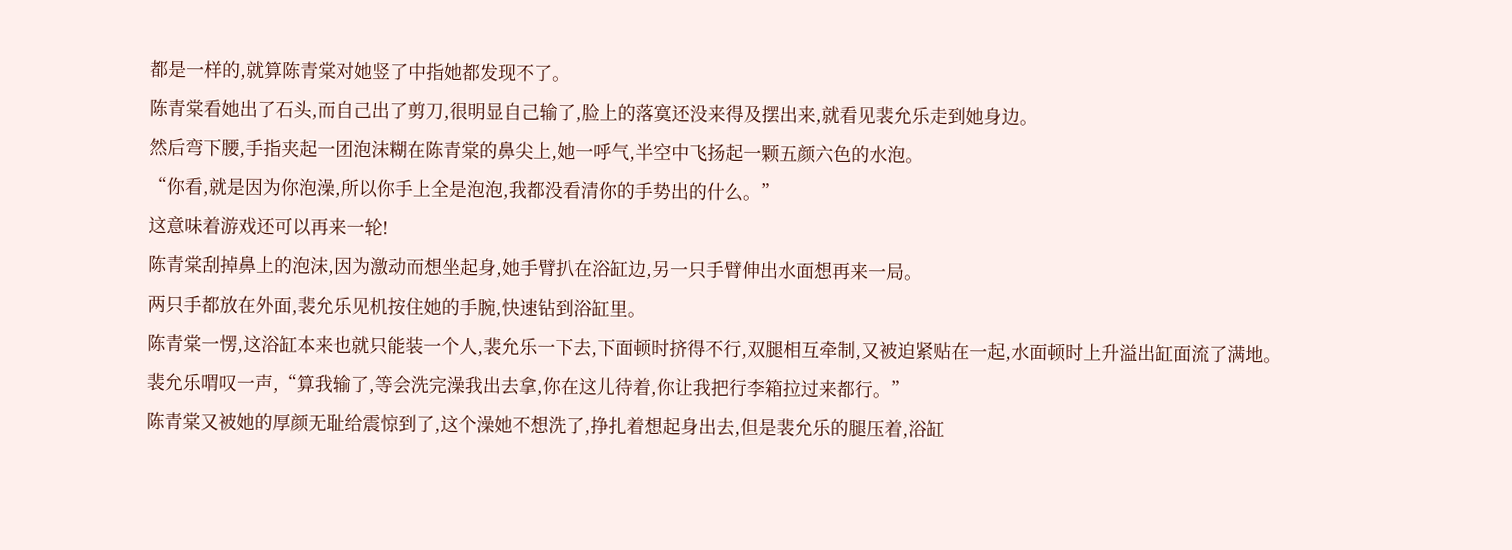都是一样的,就算陈青棠对她竖了中指她都发现不了。
陈青棠看她出了石头,而自己出了剪刀,很明显自己输了,脸上的落寞还没来得及摆出来,就看见裴允乐走到她身边。
然后弯下腰,手指夹起一团泡沫糊在陈青棠的鼻尖上,她一呼气,半空中飞扬起一颗五颜六色的水泡。
“你看,就是因为你泡澡,所以你手上全是泡泡,我都没看清你的手势出的什么。”
这意味着游戏还可以再来一轮!
陈青棠刮掉鼻上的泡沫,因为激动而想坐起身,她手臂扒在浴缸边,另一只手臂伸出水面想再来一局。
两只手都放在外面,裴允乐见机按住她的手腕,快速钻到浴缸里。
陈青棠一愣,这浴缸本来也就只能装一个人,裴允乐一下去,下面顿时挤得不行,双腿相互牵制,又被迫紧贴在一起,水面顿时上升溢出缸面流了满地。
裴允乐喟叹一声,“算我输了,等会洗完澡我出去拿,你在这儿待着,你让我把行李箱拉过来都行。”
陈青棠又被她的厚颜无耻给震惊到了,这个澡她不想洗了,挣扎着想起身出去,但是裴允乐的腿压着,浴缸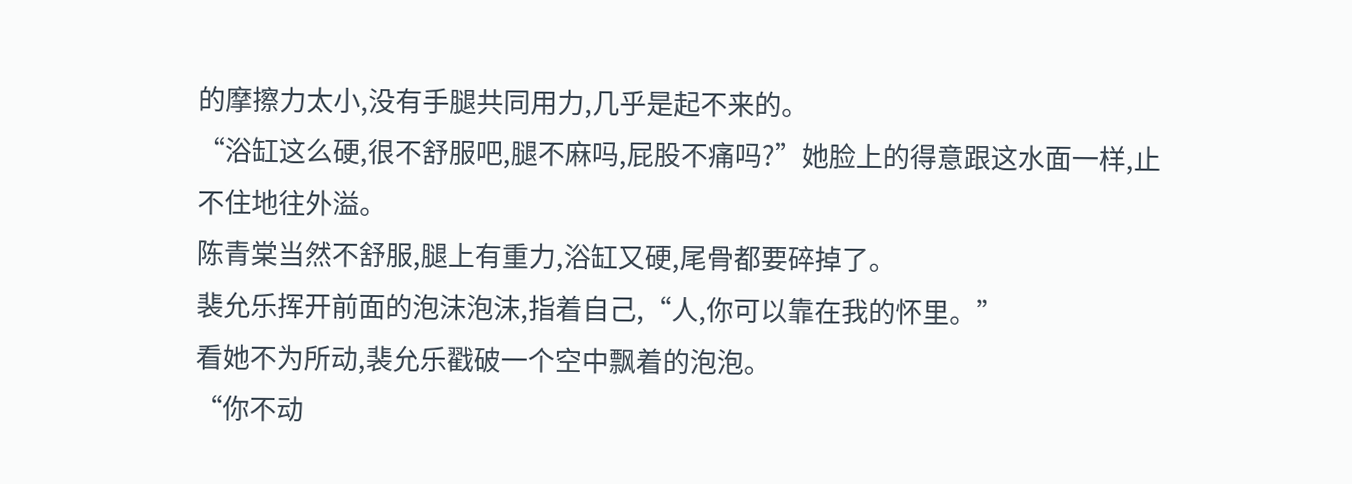的摩擦力太小,没有手腿共同用力,几乎是起不来的。
“浴缸这么硬,很不舒服吧,腿不麻吗,屁股不痛吗?”她脸上的得意跟这水面一样,止不住地往外溢。
陈青棠当然不舒服,腿上有重力,浴缸又硬,尾骨都要碎掉了。
裴允乐挥开前面的泡沫泡沫,指着自己,“人,你可以靠在我的怀里。”
看她不为所动,裴允乐戳破一个空中飘着的泡泡。
“你不动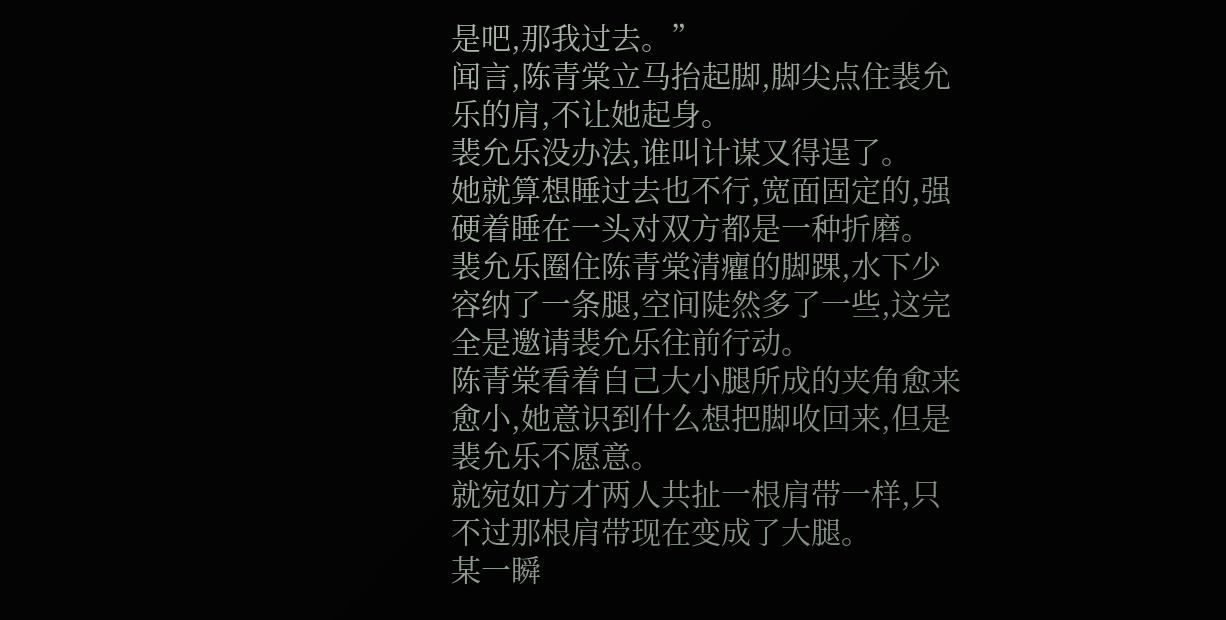是吧,那我过去。”
闻言,陈青棠立马抬起脚,脚尖点住裴允乐的肩,不让她起身。
裴允乐没办法,谁叫计谋又得逞了。
她就算想睡过去也不行,宽面固定的,强硬着睡在一头对双方都是一种折磨。
裴允乐圈住陈青棠清癯的脚踝,水下少容纳了一条腿,空间陡然多了一些,这完全是邀请裴允乐往前行动。
陈青棠看着自己大小腿所成的夹角愈来愈小,她意识到什么想把脚收回来,但是裴允乐不愿意。
就宛如方才两人共扯一根肩带一样,只不过那根肩带现在变成了大腿。
某一瞬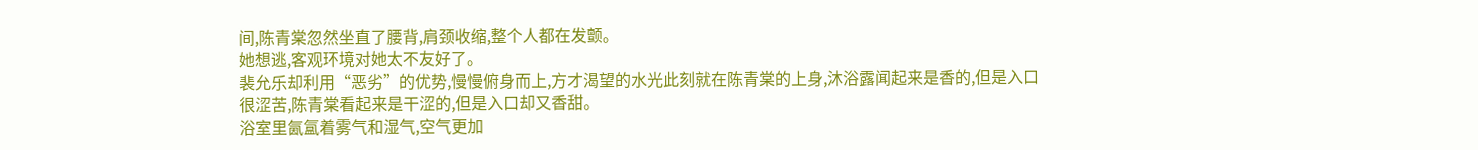间,陈青棠忽然坐直了腰背,肩颈收缩,整个人都在发颤。
她想逃,客观环境对她太不友好了。
裴允乐却利用“恶劣”的优势,慢慢俯身而上,方才渴望的水光此刻就在陈青棠的上身,沐浴露闻起来是香的,但是入口很涩苦,陈青棠看起来是干涩的,但是入口却又香甜。
浴室里氤氲着雾气和湿气,空气更加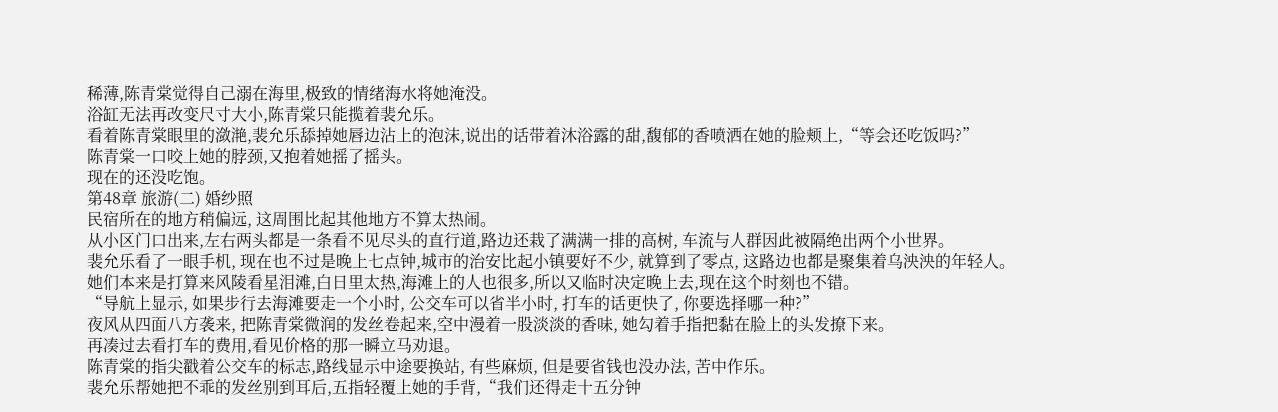稀薄,陈青棠觉得自己溺在海里,极致的情绪海水将她淹没。
浴缸无法再改变尺寸大小,陈青棠只能揽着裴允乐。
看着陈青棠眼里的潋滟,裴允乐舔掉她唇边沾上的泡沫,说出的话带着沐浴露的甜,馥郁的香喷洒在她的脸颊上,“等会还吃饭吗?”
陈青棠一口咬上她的脖颈,又抱着她摇了摇头。
现在的还没吃饱。
第48章 旅游(二) 婚纱照
民宿所在的地方稍偏远, 这周围比起其他地方不算太热闹。
从小区门口出来,左右两头都是一条看不见尽头的直行道,路边还栽了满满一排的高树, 车流与人群因此被隔绝出两个小世界。
裴允乐看了一眼手机, 现在也不过是晚上七点钟,城市的治安比起小镇要好不少, 就算到了零点, 这路边也都是聚集着乌泱泱的年轻人。
她们本来是打算来风陵看星泪滩,白日里太热,海滩上的人也很多,所以又临时决定晚上去,现在这个时刻也不错。
“导航上显示, 如果步行去海滩要走一个小时, 公交车可以省半小时, 打车的话更快了, 你要选择哪一种?”
夜风从四面八方袭来, 把陈青棠微润的发丝卷起来,空中漫着一股淡淡的香味, 她勾着手指把黏在脸上的头发撩下来。
再凑过去看打车的费用,看见价格的那一瞬立马劝退。
陈青棠的指尖戳着公交车的标志,路线显示中途要换站, 有些麻烦, 但是要省钱也没办法, 苦中作乐。
裴允乐帮她把不乖的发丝别到耳后,五指轻覆上她的手背,“我们还得走十五分钟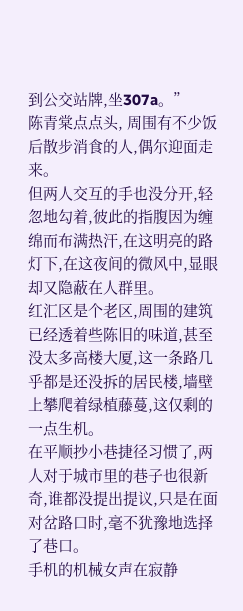到公交站牌,坐307a。”
陈青棠点点头, 周围有不少饭后散步消食的人,偶尔迎面走来。
但两人交互的手也没分开,轻忽地勾着,彼此的指腹因为缠绵而布满热汗,在这明亮的路灯下,在这夜间的微风中,显眼却又隐蔽在人群里。
红汇区是个老区,周围的建筑已经透着些陈旧的味道,甚至没太多高楼大厦,这一条路几乎都是还没拆的居民楼,墙壁上攀爬着绿植藤蔓,这仅剩的一点生机。
在平顺抄小巷捷径习惯了,两人对于城市里的巷子也很新奇,谁都没提出提议,只是在面对岔路口时,毫不犹豫地选择了巷口。
手机的机械女声在寂静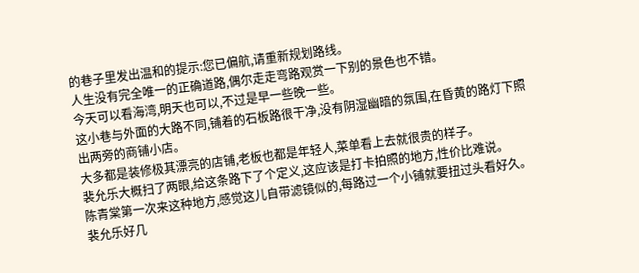的巷子里发出温和的提示:您已偏航,请重新规划路线。
人生没有完全唯一的正确道路,偶尔走走弯路观赏一下别的景色也不错。
今天可以看海湾,明天也可以,不过是早一些晚一些。
这小巷与外面的大路不同,铺着的石板路很干净,没有阴湿幽暗的氛围,在昏黄的路灯下照出两旁的商铺小店。
大多都是装修极其漂亮的店铺,老板也都是年轻人,菜单看上去就很贵的样子。
裴允乐大概扫了两眼,给这条路下了个定义,这应该是打卡拍照的地方,性价比难说。
陈青棠第一次来这种地方,感觉这儿自带滤镜似的,每路过一个小铺就要扭过头看好久。
裴允乐好几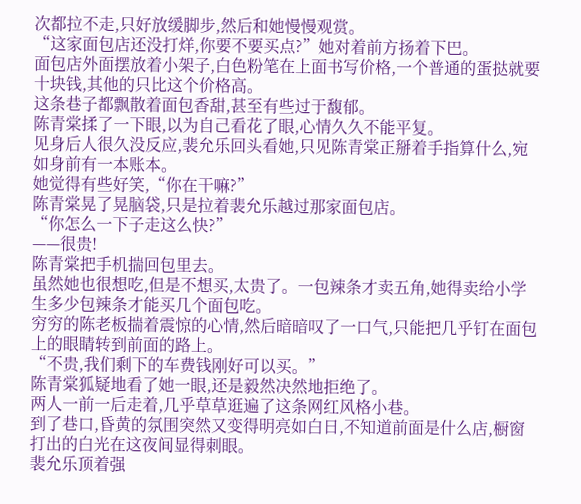次都拉不走,只好放缓脚步,然后和她慢慢观赏。
“这家面包店还没打烊,你要不要买点?”她对着前方扬着下巴。
面包店外面摆放着小架子,白色粉笔在上面书写价格,一个普通的蛋挞就要十块钱,其他的只比这个价格高。
这条巷子都飘散着面包香甜,甚至有些过于馥郁。
陈青棠揉了一下眼,以为自己看花了眼,心情久久不能平复。
见身后人很久没反应,裴允乐回头看她,只见陈青棠正掰着手指算什么,宛如身前有一本账本。
她觉得有些好笑,“你在干嘛?”
陈青棠晃了晃脑袋,只是拉着裴允乐越过那家面包店。
“你怎么一下子走这么快?”
——很贵!
陈青棠把手机揣回包里去。
虽然她也很想吃,但是不想买,太贵了。一包辣条才卖五角,她得卖给小学生多少包辣条才能买几个面包吃。
穷穷的陈老板揣着震惊的心情,然后暗暗叹了一口气,只能把几乎钉在面包上的眼睛转到前面的路上。
“不贵,我们剩下的车费钱刚好可以买。”
陈青棠狐疑地看了她一眼,还是毅然决然地拒绝了。
两人一前一后走着,几乎草草逛遍了这条网红风格小巷。
到了巷口,昏黄的氛围突然又变得明亮如白日,不知道前面是什么店,橱窗打出的白光在这夜间显得刺眼。
裴允乐顶着强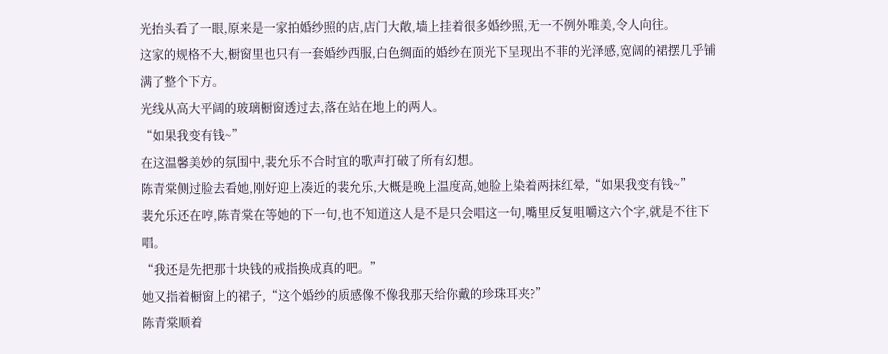光抬头看了一眼,原来是一家拍婚纱照的店,店门大敞,墙上挂着很多婚纱照,无一不例外唯美,令人向往。
这家的规格不大,橱窗里也只有一套婚纱西服,白色绸面的婚纱在顶光下呈现出不菲的光泽感,宽阔的裙摆几乎铺满了整个下方。
光线从高大平阔的玻璃橱窗透过去,落在站在地上的两人。
“如果我变有钱~”
在这温馨美妙的氛围中,裴允乐不合时宜的歌声打破了所有幻想。
陈青棠侧过脸去看她,刚好迎上凑近的裴允乐,大概是晚上温度高,她脸上染着两抹红晕,“如果我变有钱~”
裴允乐还在哼,陈青棠在等她的下一句,也不知道这人是不是只会唱这一句,嘴里反复咀嚼这六个字,就是不往下唱。
“我还是先把那十块钱的戒指换成真的吧。”
她又指着橱窗上的裙子,“这个婚纱的质感像不像我那天给你戴的珍珠耳夹?”
陈青棠顺着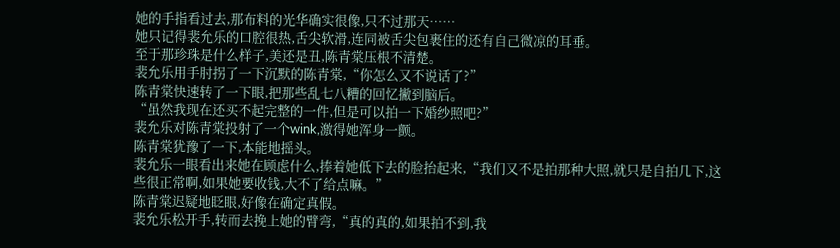她的手指看过去,那布料的光华确实很像,只不过那天……
她只记得裴允乐的口腔很热,舌尖软滑,连同被舌尖包裹住的还有自己微凉的耳垂。
至于那珍珠是什么样子,美还是丑,陈青棠压根不清楚。
裴允乐用手肘拐了一下沉默的陈青棠,“你怎么又不说话了?”
陈青棠快速转了一下眼,把那些乱七八糟的回忆撇到脑后。
“虽然我现在还买不起完整的一件,但是可以拍一下婚纱照吧?”
裴允乐对陈青棠投射了一个wink,激得她浑身一颤。
陈青棠犹豫了一下,本能地摇头。
裴允乐一眼看出来她在顾虑什么,捧着她低下去的脸抬起来,“我们又不是拍那种大照,就只是自拍几下,这些很正常啊,如果她要收钱,大不了给点嘛。”
陈青棠迟疑地眨眼,好像在确定真假。
裴允乐松开手,转而去挽上她的臂弯,“真的真的,如果拍不到,我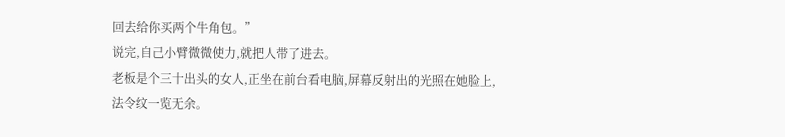回去给你买两个牛角包。”
说完,自己小臂微微使力,就把人带了进去。
老板是个三十出头的女人,正坐在前台看电脑,屏幕反射出的光照在她脸上,法令纹一览无余。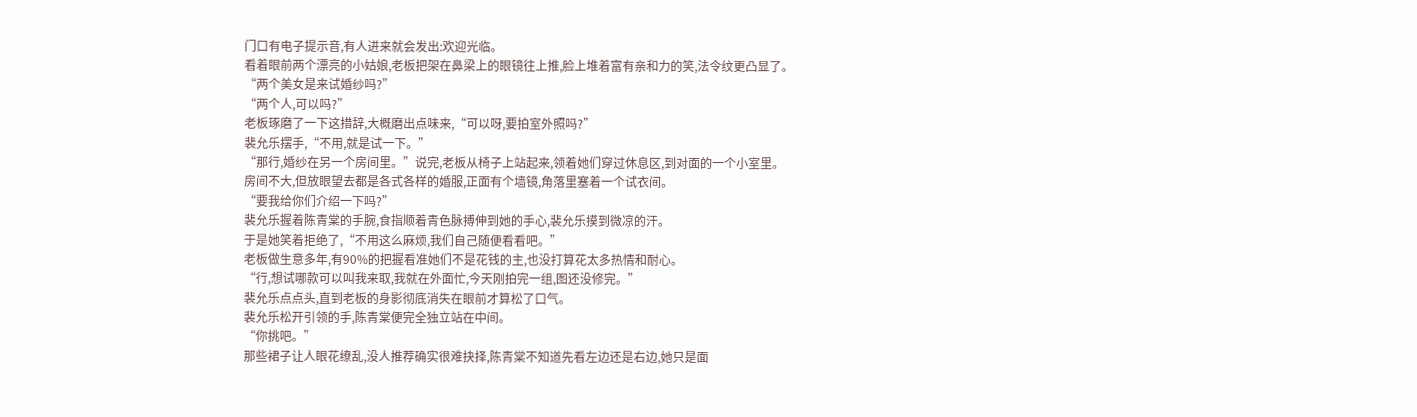门口有电子提示音,有人进来就会发出:欢迎光临。
看着眼前两个漂亮的小姑娘,老板把架在鼻梁上的眼镜往上推,脸上堆着富有亲和力的笑,法令纹更凸显了。
“两个美女是来试婚纱吗?”
“两个人,可以吗?”
老板琢磨了一下这措辞,大概磨出点味来,“可以呀,要拍室外照吗?”
裴允乐摆手,“不用,就是试一下。”
“那行,婚纱在另一个房间里。”说完,老板从椅子上站起来,领着她们穿过休息区,到对面的一个小室里。
房间不大,但放眼望去都是各式各样的婚服,正面有个墙镜,角落里塞着一个试衣间。
“要我给你们介绍一下吗?”
裴允乐握着陈青棠的手腕,食指顺着青色脉搏伸到她的手心,裴允乐摸到微凉的汗。
于是她笑着拒绝了,“不用这么麻烦,我们自己随便看看吧。”
老板做生意多年,有90%的把握看准她们不是花钱的主,也没打算花太多热情和耐心。
“行,想试哪款可以叫我来取,我就在外面忙,今天刚拍完一组,图还没修完。”
裴允乐点点头,直到老板的身影彻底消失在眼前才算松了口气。
裴允乐松开引领的手,陈青棠便完全独立站在中间。
“你挑吧。”
那些裙子让人眼花缭乱,没人推荐确实很难抉择,陈青棠不知道先看左边还是右边,她只是面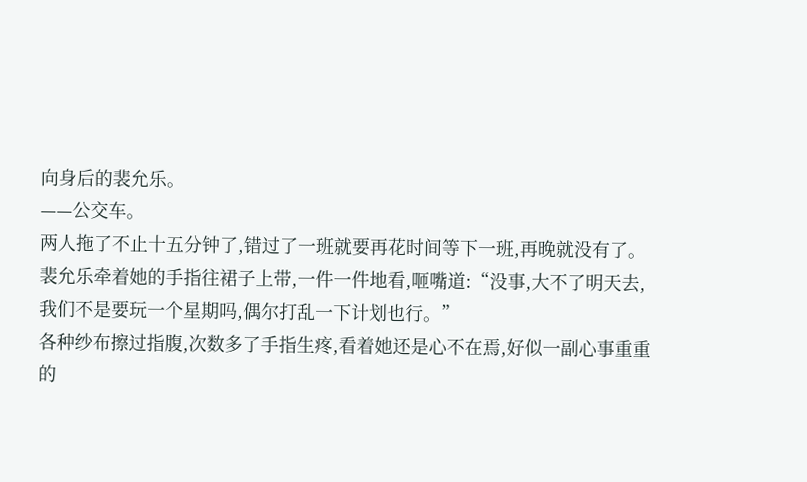向身后的裴允乐。
——公交车。
两人拖了不止十五分钟了,错过了一班就要再花时间等下一班,再晚就没有了。
裴允乐牵着她的手指往裙子上带,一件一件地看,咂嘴道:“没事,大不了明天去,我们不是要玩一个星期吗,偶尔打乱一下计划也行。”
各种纱布擦过指腹,次数多了手指生疼,看着她还是心不在焉,好似一副心事重重的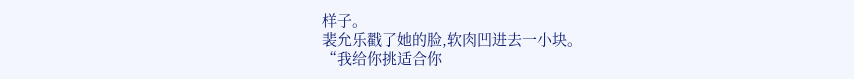样子。
裴允乐戳了她的脸,软肉凹进去一小块。
“我给你挑适合你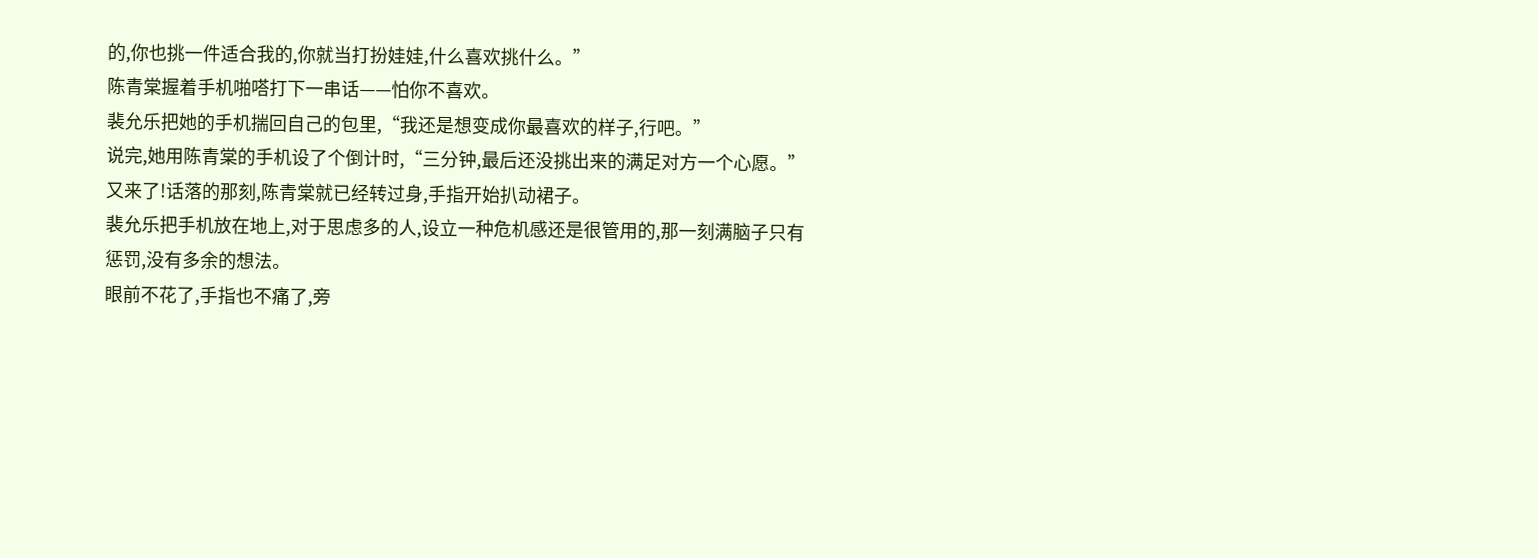的,你也挑一件适合我的,你就当打扮娃娃,什么喜欢挑什么。”
陈青棠握着手机啪嗒打下一串话——怕你不喜欢。
裴允乐把她的手机揣回自己的包里,“我还是想变成你最喜欢的样子,行吧。”
说完,她用陈青棠的手机设了个倒计时,“三分钟,最后还没挑出来的满足对方一个心愿。”
又来了!话落的那刻,陈青棠就已经转过身,手指开始扒动裙子。
裴允乐把手机放在地上,对于思虑多的人,设立一种危机感还是很管用的,那一刻满脑子只有惩罚,没有多余的想法。
眼前不花了,手指也不痛了,旁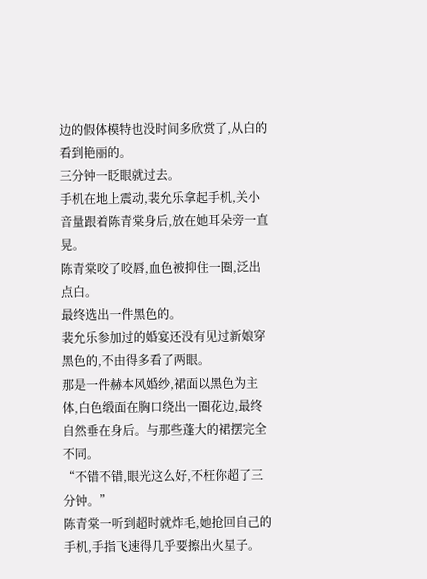边的假体模特也没时间多欣赏了,从白的看到艳丽的。
三分钟一眨眼就过去。
手机在地上震动,裴允乐拿起手机,关小音量跟着陈青棠身后,放在她耳朵旁一直晃。
陈青棠咬了咬唇,血色被抑住一圈,泛出点白。
最终选出一件黑色的。
裴允乐参加过的婚宴还没有见过新娘穿黑色的,不由得多看了两眼。
那是一件赫本风婚纱,裙面以黑色为主体,白色缎面在胸口绕出一圈花边,最终自然垂在身后。与那些蓬大的裙摆完全不同。
“不错不错,眼光这么好,不枉你超了三分钟。”
陈青棠一听到超时就炸毛,她抢回自己的手机,手指飞速得几乎要擦出火星子。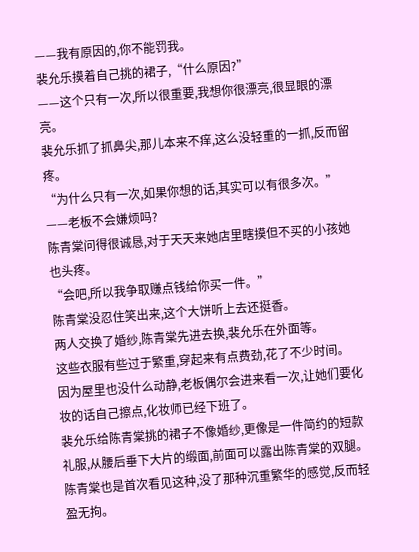——我有原因的,你不能罚我。
裴允乐摸着自己挑的裙子,“什么原因?”
——这个只有一次,所以很重要,我想你很漂亮,很显眼的漂亮。
裴允乐抓了抓鼻尖,那儿本来不痒,这么没轻重的一抓,反而留疼。
“为什么只有一次,如果你想的话,其实可以有很多次。”
——老板不会嫌烦吗?
陈青棠问得很诚恳,对于天天来她店里瞎摸但不买的小孩她也头疼。
“会吧,所以我争取赚点钱给你买一件。”
陈青棠没忍住笑出来,这个大饼听上去还挺香。
两人交换了婚纱,陈青棠先进去换,裴允乐在外面等。
这些衣服有些过于繁重,穿起来有点费劲,花了不少时间。
因为屋里也没什么动静,老板偶尔会进来看一次,让她们要化妆的话自己擦点,化妆师已经下班了。
裴允乐给陈青棠挑的裙子不像婚纱,更像是一件简约的短款礼服,从腰后垂下大片的缎面,前面可以露出陈青棠的双腿。
陈青棠也是首次看见这种,没了那种沉重繁华的感觉,反而轻盈无拘。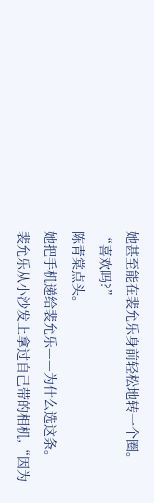她甚至能在裴允乐身前轻松地转一个圈。
“喜欢吗?”
陈青棠点头。
她把手机递给裴允乐——为什么选这条。
裴允乐从小沙发上拿过自己带的相机,“因为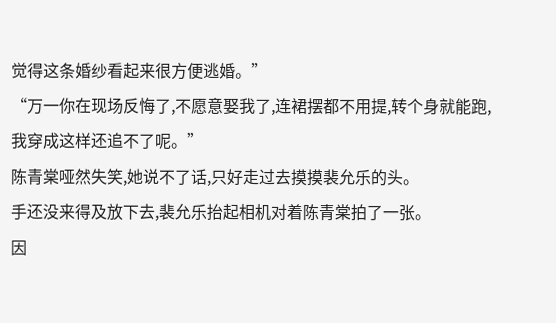觉得这条婚纱看起来很方便逃婚。”
“万一你在现场反悔了,不愿意娶我了,连裙摆都不用提,转个身就能跑,我穿成这样还追不了呢。”
陈青棠哑然失笑,她说不了话,只好走过去摸摸裴允乐的头。
手还没来得及放下去,裴允乐抬起相机对着陈青棠拍了一张。
因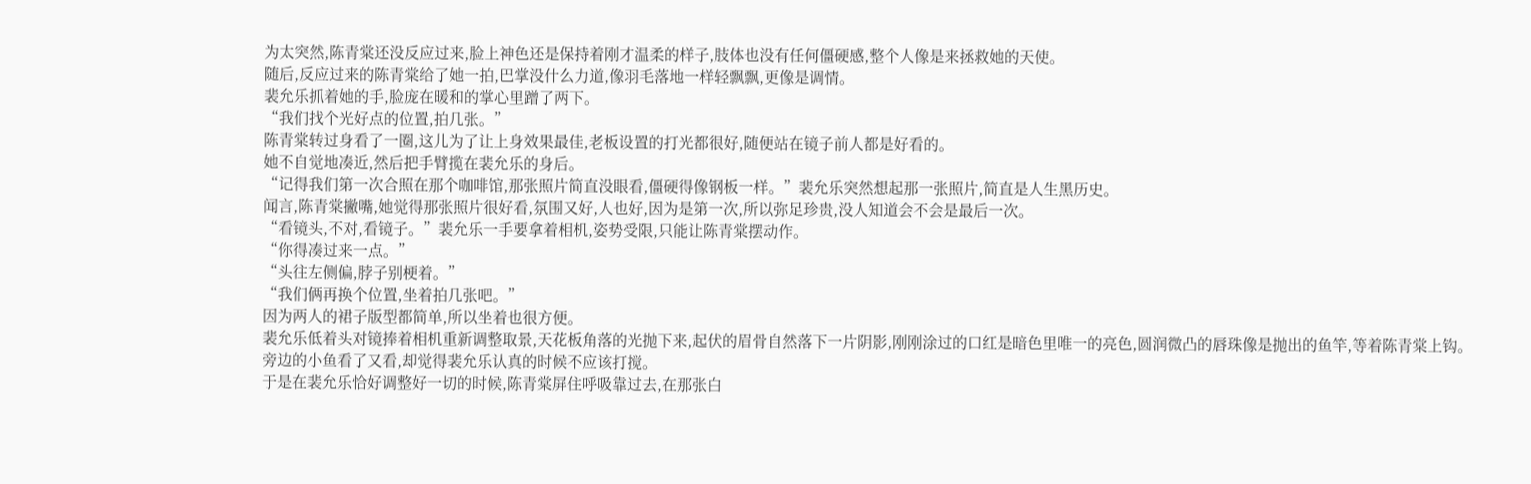为太突然,陈青棠还没反应过来,脸上神色还是保持着刚才温柔的样子,肢体也没有任何僵硬感,整个人像是来拯救她的天使。
随后,反应过来的陈青棠给了她一拍,巴掌没什么力道,像羽毛落地一样轻飘飘,更像是调情。
裴允乐抓着她的手,脸庞在暖和的掌心里蹭了两下。
“我们找个光好点的位置,拍几张。”
陈青棠转过身看了一圈,这儿为了让上身效果最佳,老板设置的打光都很好,随便站在镜子前人都是好看的。
她不自觉地凑近,然后把手臂揽在裴允乐的身后。
“记得我们第一次合照在那个咖啡馆,那张照片简直没眼看,僵硬得像钢板一样。”裴允乐突然想起那一张照片,简直是人生黑历史。
闻言,陈青棠撇嘴,她觉得那张照片很好看,氛围又好,人也好,因为是第一次,所以弥足珍贵,没人知道会不会是最后一次。
“看镜头,不对,看镜子。”裴允乐一手要拿着相机,姿势受限,只能让陈青棠摆动作。
“你得凑过来一点。”
“头往左侧偏,脖子别梗着。”
“我们俩再换个位置,坐着拍几张吧。”
因为两人的裙子版型都简单,所以坐着也很方便。
裴允乐低着头对镜捧着相机重新调整取景,天花板角落的光抛下来,起伏的眉骨自然落下一片阴影,刚刚涂过的口红是暗色里唯一的亮色,圆润微凸的唇珠像是抛出的鱼竿,等着陈青棠上钩。
旁边的小鱼看了又看,却觉得裴允乐认真的时候不应该打搅。
于是在裴允乐恰好调整好一切的时候,陈青棠屏住呼吸靠过去,在那张白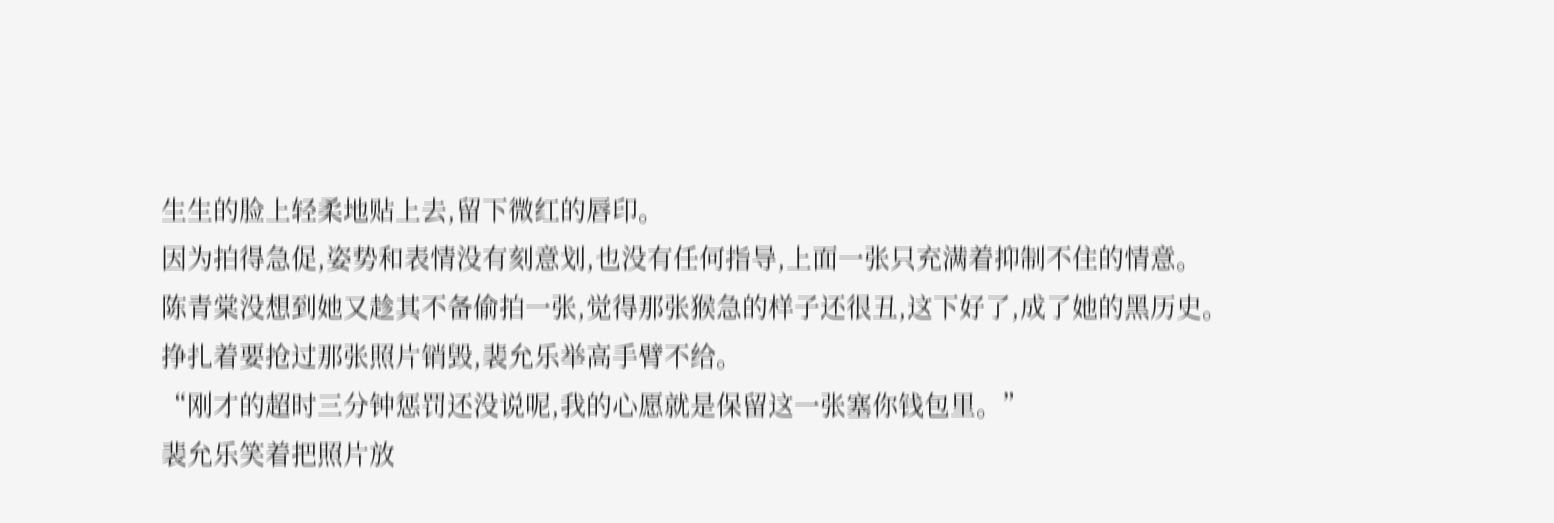生生的脸上轻柔地贴上去,留下微红的唇印。
因为拍得急促,姿势和表情没有刻意划,也没有任何指导,上面一张只充满着抑制不住的情意。
陈青棠没想到她又趁其不备偷拍一张,觉得那张猴急的样子还很丑,这下好了,成了她的黑历史。挣扎着要抢过那张照片销毁,裴允乐举高手臂不给。
“刚才的超时三分钟惩罚还没说呢,我的心愿就是保留这一张塞你钱包里。”
裴允乐笑着把照片放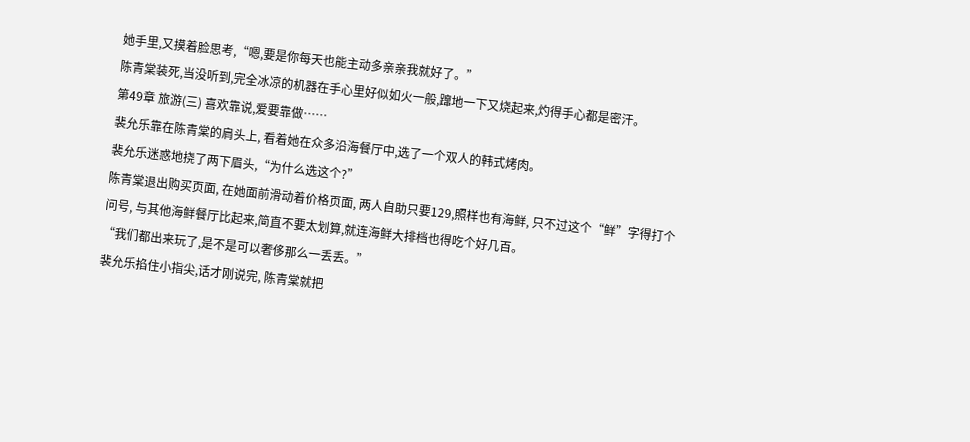她手里,又摸着脸思考,“嗯,要是你每天也能主动多亲亲我就好了。”
陈青棠装死,当没听到,完全冰凉的机器在手心里好似如火一般,蹿地一下又烧起来,灼得手心都是密汗。
第49章 旅游(三) 喜欢靠说,爱要靠做……
裴允乐靠在陈青棠的肩头上, 看着她在众多沿海餐厅中,选了一个双人的韩式烤肉。
裴允乐迷惑地挠了两下眉头,“为什么选这个?”
陈青棠退出购买页面, 在她面前滑动着价格页面, 两人自助只要129,照样也有海鲜, 只不过这个“鲜”字得打个问号, 与其他海鲜餐厅比起来,简直不要太划算,就连海鲜大排档也得吃个好几百。
“我们都出来玩了,是不是可以奢侈那么一丢丢。”
裴允乐掐住小指尖,话才刚说完, 陈青棠就把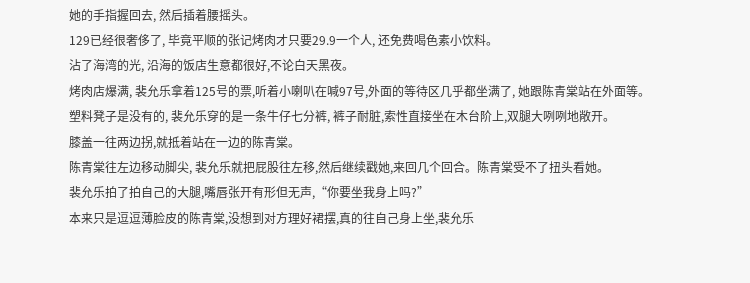她的手指握回去, 然后插着腰摇头。
129已经很奢侈了, 毕竟平顺的张记烤肉才只要29.9一个人, 还免费喝色素小饮料。
沾了海湾的光, 沿海的饭店生意都很好,不论白天黑夜。
烤肉店爆满, 裴允乐拿着125号的票,听着小喇叭在喊97号,外面的等待区几乎都坐满了, 她跟陈青棠站在外面等。
塑料凳子是没有的, 裴允乐穿的是一条牛仔七分裤, 裤子耐脏,索性直接坐在木台阶上,双腿大咧咧地敞开。
膝盖一往两边拐,就抵着站在一边的陈青棠。
陈青棠往左边移动脚尖, 裴允乐就把屁股往左移,然后继续戳她,来回几个回合。陈青棠受不了扭头看她。
裴允乐拍了拍自己的大腿,嘴唇张开有形但无声,“你要坐我身上吗?”
本来只是逗逗薄脸皮的陈青棠,没想到对方理好裙摆,真的往自己身上坐,裴允乐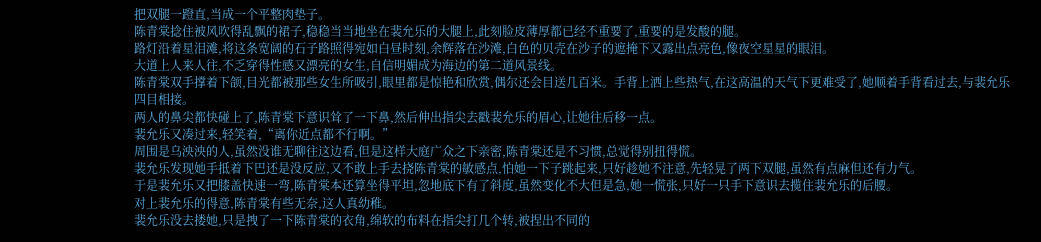把双腿一蹬直,当成一个平整肉垫子。
陈青棠捻住被风吹得乱飘的裙子,稳稳当当地坐在裴允乐的大腿上,此刻脸皮薄厚都已经不重要了,重要的是发酸的腿。
路灯沿着星泪滩,将这条宽阔的石子路照得宛如白昼时刻,余辉落在沙滩,白色的贝壳在沙子的遮掩下又露出点亮色,像夜空星星的眼泪。
大道上人来人往,不乏穿得性感又漂亮的女生,自信明媚成为海边的第二道风景线。
陈青棠双手撑着下颌,目光都被那些女生所吸引,眼里都是惊艳和欣赏,偶尔还会目送几百米。手背上洒上些热气,在这高温的天气下更难受了,她顺着手背看过去,与裴允乐四目相接。
两人的鼻尖都快碰上了,陈青棠下意识耸了一下鼻,然后伸出指尖去戳裴允乐的眉心,让她往后移一点。
裴允乐又凑过来,轻笑着,“离你近点都不行啊。”
周围是乌泱泱的人,虽然没谁无聊往这边看,但是这样大庭广众之下亲密,陈青棠还是不习惯,总觉得别扭得慌。
裴允乐发现她手抵着下巴还是没反应,又不敢上手去挠陈青棠的敏感点,怕她一下子跳起来,只好趁她不注意,先轻晃了两下双腿,虽然有点麻但还有力气。
于是裴允乐又把膝盖快速一弯,陈青棠本还算坐得平坦,忽地底下有了斜度,虽然变化不大但是急,她一慌张,只好一只手下意识去揽住裴允乐的后腰。
对上裴允乐的得意,陈青棠有些无奈,这人真幼稚。
裴允乐没去搂她,只是拽了一下陈青棠的衣角,绵软的布料在指尖打几个转,被捏出不同的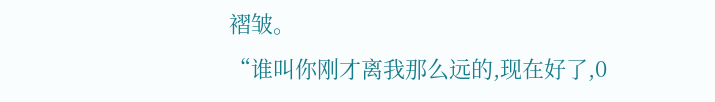褶皱。
“谁叫你刚才离我那么远的,现在好了,0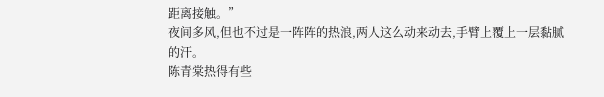距离接触。”
夜间多风,但也不过是一阵阵的热浪,两人这么动来动去,手臂上覆上一层黏腻的汗。
陈青棠热得有些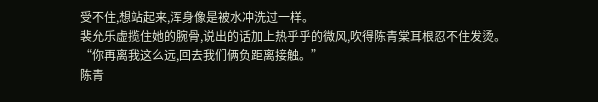受不住,想站起来,浑身像是被水冲洗过一样。
裴允乐虚揽住她的腕骨,说出的话加上热乎乎的微风,吹得陈青棠耳根忍不住发烫。
“你再离我这么远,回去我们俩负距离接触。”
陈青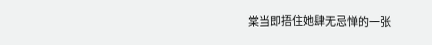棠当即捂住她肆无忌惮的一张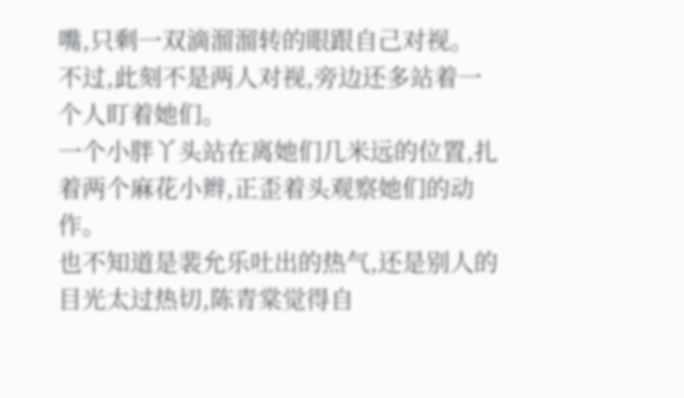嘴,只剩一双滴溜溜转的眼跟自己对视。
不过,此刻不是两人对视,旁边还多站着一个人盯着她们。
一个小胖丫头站在离她们几米远的位置,扎着两个麻花小辫,正歪着头观察她们的动作。
也不知道是裴允乐吐出的热气,还是别人的目光太过热切,陈青棠觉得自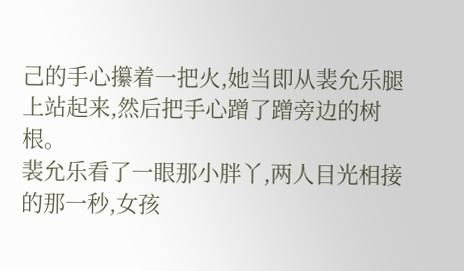己的手心攥着一把火,她当即从裴允乐腿上站起来,然后把手心蹭了蹭旁边的树根。
裴允乐看了一眼那小胖丫,两人目光相接的那一秒,女孩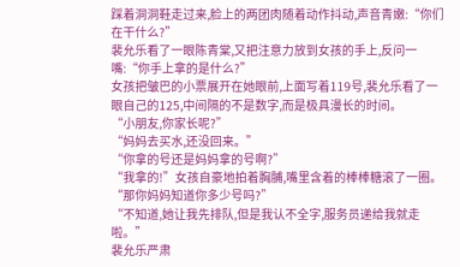踩着洞洞鞋走过来,脸上的两团肉随着动作抖动,声音青嫩:“你们在干什么?”
裴允乐看了一眼陈青棠,又把注意力放到女孩的手上,反问一嘴:“你手上拿的是什么?”
女孩把皱巴的小票展开在她眼前,上面写着119号,裴允乐看了一眼自己的125,中间隔的不是数字,而是极具漫长的时间。
“小朋友,你家长呢?”
“妈妈去买水,还没回来。”
“你拿的号还是妈妈拿的号啊?”
“我拿的!”女孩自豪地拍着胸脯,嘴里含着的棒棒糖滚了一圈。
“那你妈妈知道你多少号吗?”
“不知道,她让我先排队,但是我认不全字,服务员递给我就走啦。”
裴允乐严肃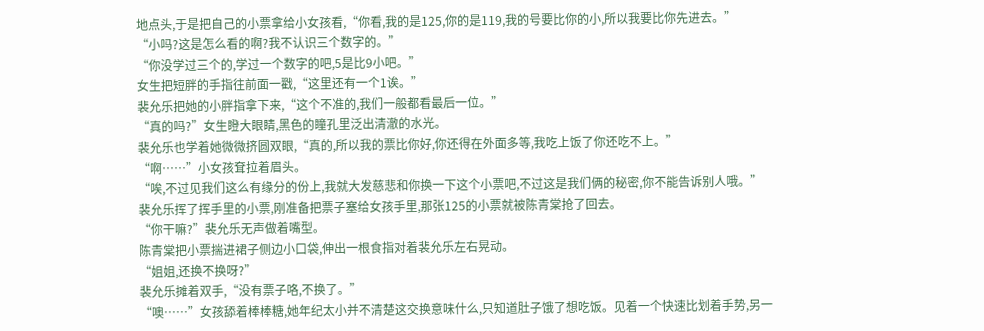地点头,于是把自己的小票拿给小女孩看,“你看,我的是125,你的是119,我的号要比你的小,所以我要比你先进去。”
“小吗?这是怎么看的啊?我不认识三个数字的。”
“你没学过三个的,学过一个数字的吧,5是比9小吧。”
女生把短胖的手指往前面一戳,“这里还有一个1诶。”
裴允乐把她的小胖指拿下来,“这个不准的,我们一般都看最后一位。”
“真的吗?”女生瞪大眼睛,黑色的瞳孔里泛出清澈的水光。
裴允乐也学着她微微挤圆双眼,“真的,所以我的票比你好,你还得在外面多等,我吃上饭了你还吃不上。”
“啊……”小女孩耷拉着眉头。
“唉,不过见我们这么有缘分的份上,我就大发慈悲和你换一下这个小票吧,不过这是我们俩的秘密,你不能告诉别人哦。”
裴允乐挥了挥手里的小票,刚准备把票子塞给女孩手里,那张125的小票就被陈青棠抢了回去。
“你干嘛?”裴允乐无声做着嘴型。
陈青棠把小票揣进裙子侧边小口袋,伸出一根食指对着裴允乐左右晃动。
“姐姐,还换不换呀?”
裴允乐摊着双手,“没有票子咯,不换了。”
“噢……”女孩舔着棒棒糖,她年纪太小并不清楚这交换意味什么,只知道肚子饿了想吃饭。见着一个快速比划着手势,另一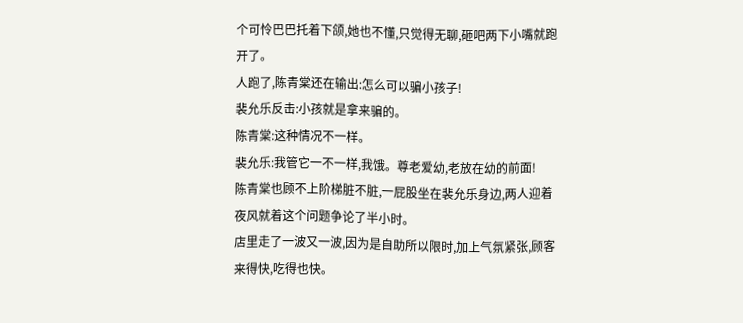个可怜巴巴托着下颌,她也不懂,只觉得无聊,砸吧两下小嘴就跑开了。
人跑了,陈青棠还在输出:怎么可以骗小孩子!
裴允乐反击:小孩就是拿来骗的。
陈青棠:这种情况不一样。
裴允乐:我管它一不一样,我饿。尊老爱幼,老放在幼的前面!
陈青棠也顾不上阶梯脏不脏,一屁股坐在裴允乐身边,两人迎着夜风就着这个问题争论了半小时。
店里走了一波又一波,因为是自助所以限时,加上气氛紧张,顾客来得快,吃得也快。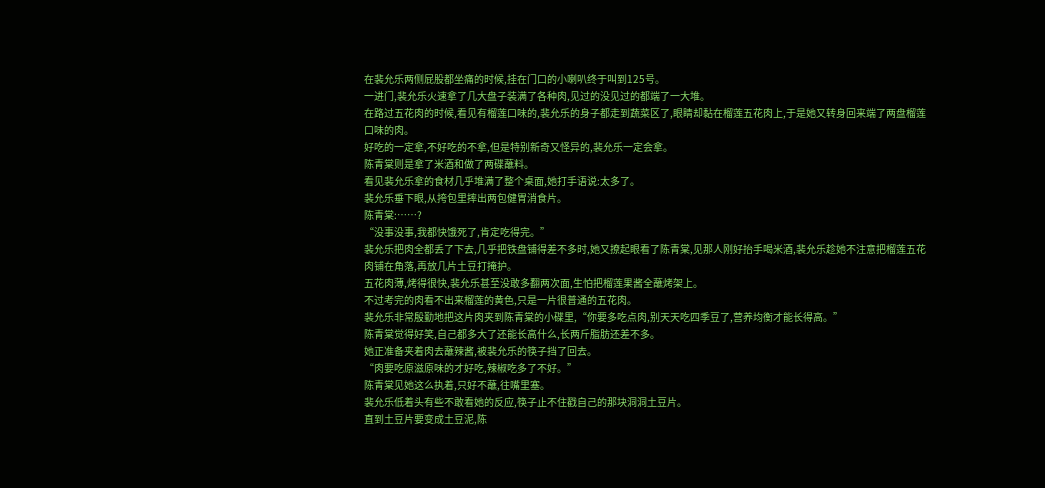在裴允乐两侧屁股都坐痛的时候,挂在门口的小喇叭终于叫到125号。
一进门,裴允乐火速拿了几大盘子装满了各种肉,见过的没见过的都端了一大堆。
在路过五花肉的时候,看见有榴莲口味的,裴允乐的身子都走到蔬菜区了,眼睛却黏在榴莲五花肉上,于是她又转身回来端了两盘榴莲口味的肉。
好吃的一定拿,不好吃的不拿,但是特别新奇又怪异的,裴允乐一定会拿。
陈青棠则是拿了米酒和做了两碟蘸料。
看见裴允乐拿的食材几乎堆满了整个桌面,她打手语说:太多了。
裴允乐垂下眼,从挎包里摔出两包健胃消食片。
陈青棠:……?
“没事没事,我都快饿死了,肯定吃得完。”
裴允乐把肉全都丢了下去,几乎把铁盘铺得差不多时,她又撩起眼看了陈青棠,见那人刚好抬手喝米酒,裴允乐趁她不注意把榴莲五花肉铺在角落,再放几片土豆打掩护。
五花肉薄,烤得很快,裴允乐甚至没敢多翻两次面,生怕把榴莲果酱全蘸烤架上。
不过考完的肉看不出来榴莲的黄色,只是一片很普通的五花肉。
裴允乐非常殷勤地把这片肉夹到陈青棠的小碟里,“你要多吃点肉,别天天吃四季豆了,营养均衡才能长得高。”
陈青棠觉得好笑,自己都多大了还能长高什么,长两斤脂肪还差不多。
她正准备夹着肉去蘸辣酱,被裴允乐的筷子挡了回去。
“肉要吃原滋原味的才好吃,辣椒吃多了不好。”
陈青棠见她这么执着,只好不蘸,往嘴里塞。
裴允乐低着头有些不敢看她的反应,筷子止不住戳自己的那块洞洞土豆片。
直到土豆片要变成土豆泥,陈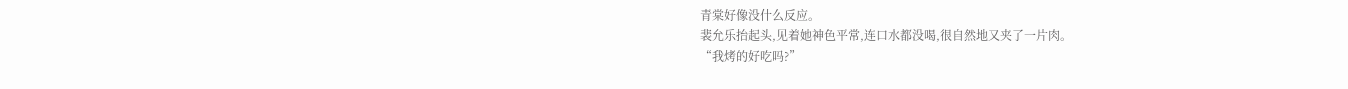青棠好像没什么反应。
裴允乐抬起头,见着她神色平常,连口水都没喝,很自然地又夹了一片肉。
“我烤的好吃吗?”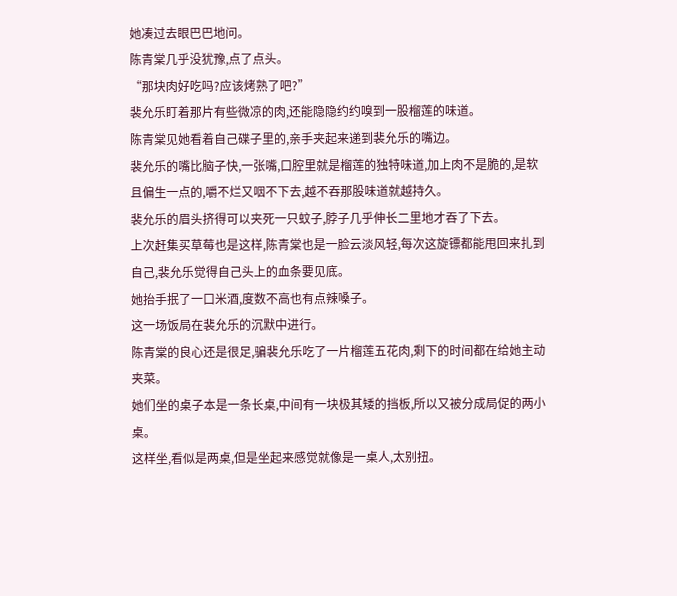她凑过去眼巴巴地问。
陈青棠几乎没犹豫,点了点头。
“那块肉好吃吗?应该烤熟了吧?”
裴允乐盯着那片有些微凉的肉,还能隐隐约约嗅到一股榴莲的味道。
陈青棠见她看着自己碟子里的,亲手夹起来递到裴允乐的嘴边。
裴允乐的嘴比脑子快,一张嘴,口腔里就是榴莲的独特味道,加上肉不是脆的,是软且偏生一点的,嚼不烂又咽不下去,越不吞那股味道就越持久。
裴允乐的眉头挤得可以夹死一只蚊子,脖子几乎伸长二里地才吞了下去。
上次赶集买草莓也是这样,陈青棠也是一脸云淡风轻,每次这旋镖都能甩回来扎到自己,裴允乐觉得自己头上的血条要见底。
她抬手抿了一口米酒,度数不高也有点辣嗓子。
这一场饭局在裴允乐的沉默中进行。
陈青棠的良心还是很足,骗裴允乐吃了一片榴莲五花肉,剩下的时间都在给她主动夹菜。
她们坐的桌子本是一条长桌,中间有一块极其矮的挡板,所以又被分成局促的两小桌。
这样坐,看似是两桌,但是坐起来感觉就像是一桌人,太别扭。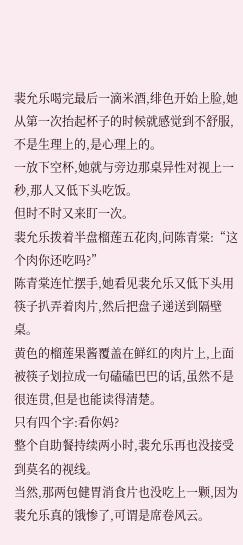裴允乐喝完最后一滴米酒,绯色开始上脸,她从第一次抬起杯子的时候就感觉到不舒服,不是生理上的,是心理上的。
一放下空杯,她就与旁边那桌异性对视上一秒,那人又低下头吃饭。
但时不时又来盯一次。
裴允乐拨着半盘榴莲五花肉,问陈青棠:“这个肉你还吃吗?”
陈青棠连忙摆手,她看见裴允乐又低下头用筷子扒弄着肉片,然后把盘子递送到隔壁桌。
黄色的榴莲果酱覆盖在鲜红的肉片上,上面被筷子划拉成一句磕磕巴巴的话,虽然不是很连贯,但是也能读得清楚。
只有四个字:看你妈?
整个自助餐持续两小时,裴允乐再也没接受到莫名的视线。
当然,那两包健胃消食片也没吃上一颗,因为裴允乐真的饿惨了,可谓是席卷风云。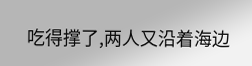吃得撑了,两人又沿着海边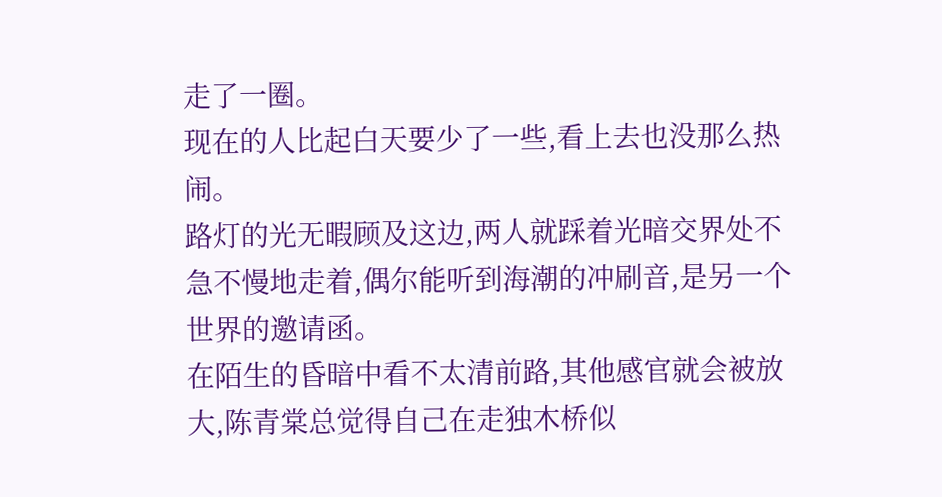走了一圈。
现在的人比起白天要少了一些,看上去也没那么热闹。
路灯的光无暇顾及这边,两人就踩着光暗交界处不急不慢地走着,偶尔能听到海潮的冲刷音,是另一个世界的邀请函。
在陌生的昏暗中看不太清前路,其他感官就会被放大,陈青棠总觉得自己在走独木桥似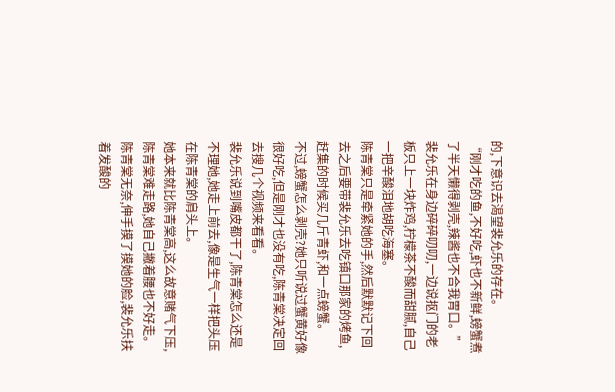的,下意识去渴望裴允乐的存在。
“刚才吃的鱼,不好吃,虾也不新鲜,螃蟹煮了半天懒得剥壳,辣酱也不合我胃口。”
裴允乐在身边碎碎叨叨,一边说抠门的老板只上一块炸鸡,柠檬茶不酸而甜腻,自己一把辛酸泪地胡吃海塞。
陈青棠只是牵紧她的手,然后默默记下回去之后要带裴允乐去吃镇口那家的烤鱼,赶集的时候买几斤青虾,和一点螃蟹。
不过,螃蟹怎么剥壳?她只听说过蟹黄好像很好吃,但是刚才也没有吃,陈青棠决定回去搜几个视频来看看。
裴允乐说到嘴皮都干了,陈青棠怎么还是不理她,她走上前去,像是生气一样把头压在陈青棠的肩头上。
她本来就比陈青棠高,这么故意赌气下压,陈青棠难走路,她自己撇着腰也不好走。
陈青棠无奈,伸手摸了摸她的脸,裴允乐扶着发酸的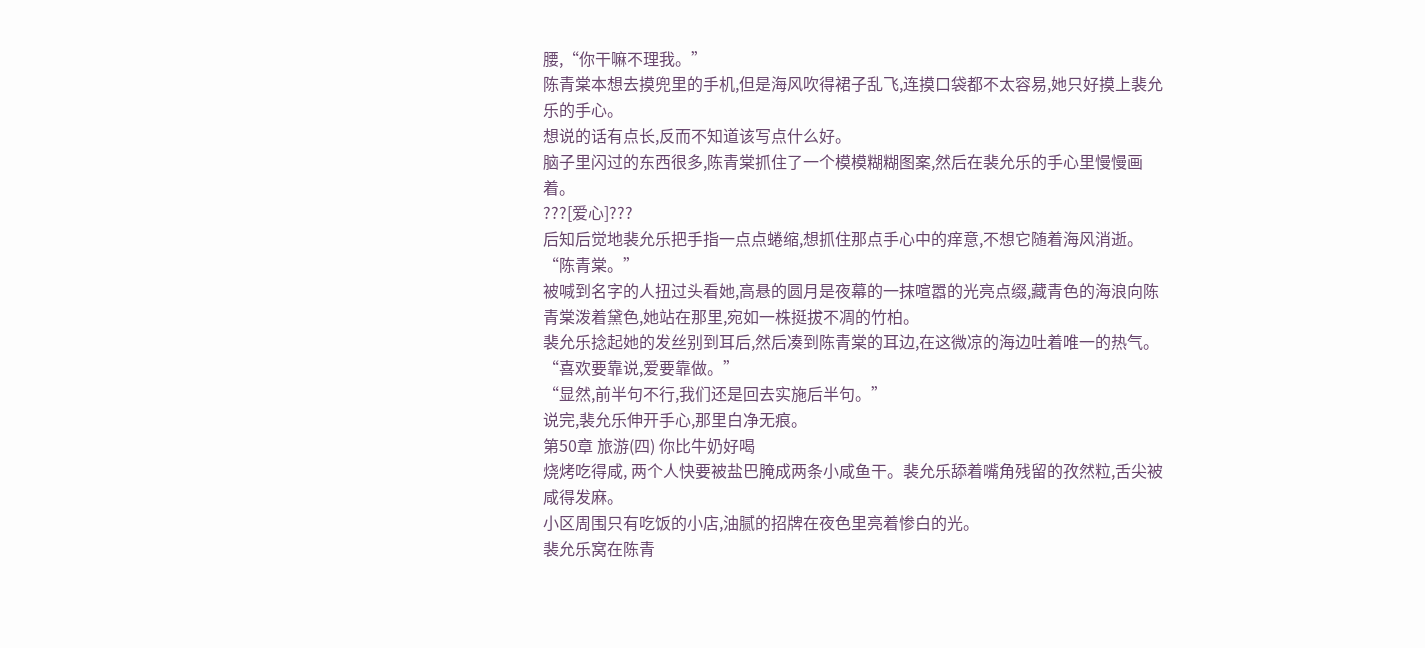腰,“你干嘛不理我。”
陈青棠本想去摸兜里的手机,但是海风吹得裙子乱飞,连摸口袋都不太容易,她只好摸上裴允乐的手心。
想说的话有点长,反而不知道该写点什么好。
脑子里闪过的东西很多,陈青棠抓住了一个模模糊糊图案,然后在裴允乐的手心里慢慢画着。
???[爱心]???
后知后觉地裴允乐把手指一点点蜷缩,想抓住那点手心中的痒意,不想它随着海风消逝。
“陈青棠。”
被喊到名字的人扭过头看她,高悬的圆月是夜幕的一抹喧嚣的光亮点缀,藏青色的海浪向陈青棠泼着黛色,她站在那里,宛如一株挺拔不凋的竹柏。
裴允乐捻起她的发丝别到耳后,然后凑到陈青棠的耳边,在这微凉的海边吐着唯一的热气。
“喜欢要靠说,爱要靠做。”
“显然,前半句不行,我们还是回去实施后半句。”
说完,裴允乐伸开手心,那里白净无痕。
第50章 旅游(四) 你比牛奶好喝
烧烤吃得咸, 两个人快要被盐巴腌成两条小咸鱼干。裴允乐舔着嘴角残留的孜然粒,舌尖被咸得发麻。
小区周围只有吃饭的小店,油腻的招牌在夜色里亮着惨白的光。
裴允乐窝在陈青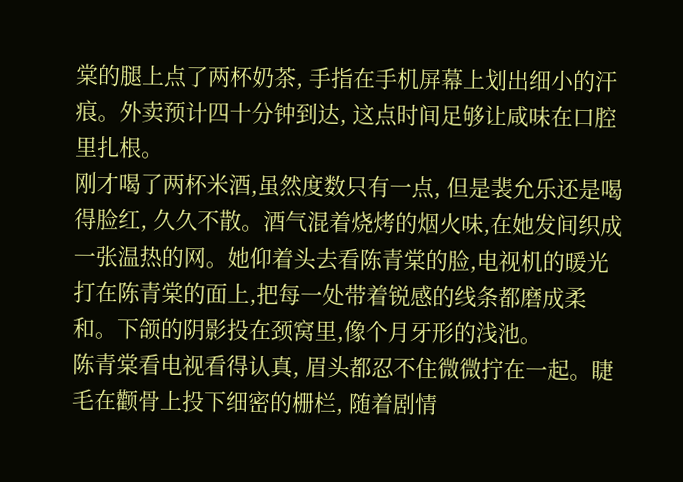棠的腿上点了两杯奶茶, 手指在手机屏幕上划出细小的汗痕。外卖预计四十分钟到达, 这点时间足够让咸味在口腔里扎根。
刚才喝了两杯米酒,虽然度数只有一点, 但是裴允乐还是喝得脸红, 久久不散。酒气混着烧烤的烟火味,在她发间织成一张温热的网。她仰着头去看陈青棠的脸,电视机的暖光打在陈青棠的面上,把每一处带着锐感的线条都磨成柔和。下颌的阴影投在颈窝里,像个月牙形的浅池。
陈青棠看电视看得认真, 眉头都忍不住微微拧在一起。睫毛在颧骨上投下细密的栅栏, 随着剧情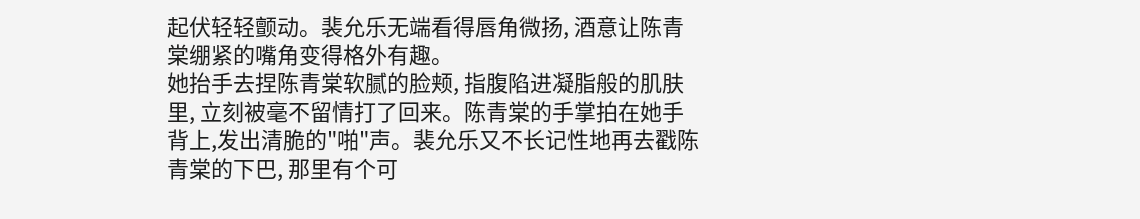起伏轻轻颤动。裴允乐无端看得唇角微扬, 酒意让陈青棠绷紧的嘴角变得格外有趣。
她抬手去捏陈青棠软腻的脸颊, 指腹陷进凝脂般的肌肤里, 立刻被毫不留情打了回来。陈青棠的手掌拍在她手背上,发出清脆的"啪"声。裴允乐又不长记性地再去戳陈青棠的下巴, 那里有个可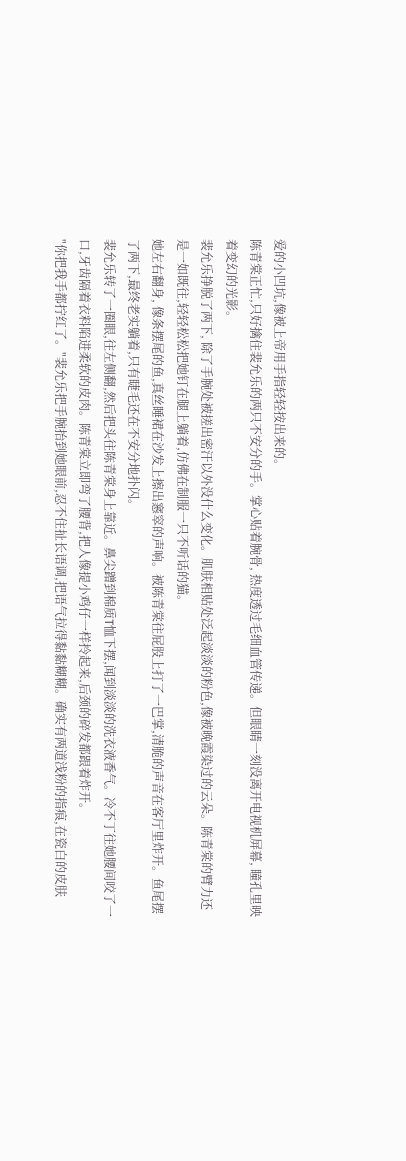爱的小凹坑,像被上帝用手指轻轻按出来的。
陈青棠正忙,只好擒住裴允乐的两只不安分的手。掌心贴着腕骨, 热度透过毛细血管传递。但眼睛一刻没离开电视机屏幕, 瞳孔里映着变幻的光影。
裴允乐挣脱了两下, 除了手腕处被搓出密汗以外没什么变化。肌肤相贴处泛起淡淡的粉色,像被晚霞染过的云朵。陈青棠的臂力还是一如既往,轻轻松松把她钉在腿上躺着,仿佛在制服一只不听话的猫。
她左右翻身, 像条摆尾的鱼,真丝睡裙在沙发上擦出窸窣的声响。被陈青棠往屁股上打了一巴掌,清脆的声音在客厅里炸开。鱼尾摆了两下,最终老实躺着,只有睫毛还在不安分地扑闪。
裴允乐转了一圈眼,往左侧翻,然后把头往陈青棠身上靠近。鼻尖蹭到棉质T恤下摆,闻到淡淡的洗衣液香气。冷不丁往她腰间咬了一口,牙齿隔着衣料陷进柔软的皮肉。陈青棠立即弯了腰背,把人像提小鸡仔一样拎起来,后颈的碎发都跟着炸开。
"你把我手都拧红了。"裴允乐把手腕抬到她眼前,忍不住扯长语调,把语气拉得黏黏糊糊。确实有两道浅粉的指痕,在瓷白的皮肤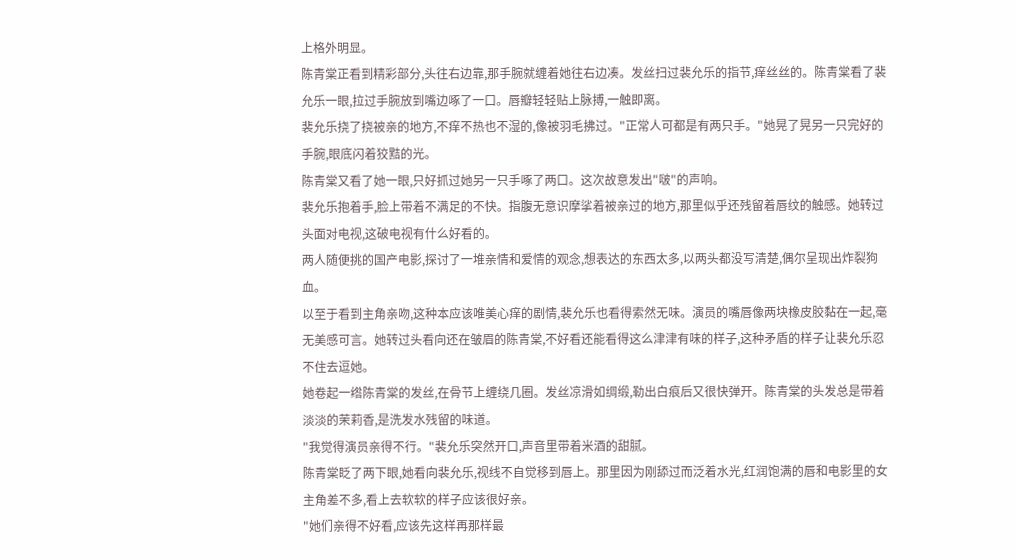上格外明显。
陈青棠正看到精彩部分,头往右边靠,那手腕就缠着她往右边凑。发丝扫过裴允乐的指节,痒丝丝的。陈青棠看了裴允乐一眼,拉过手腕放到嘴边啄了一口。唇瓣轻轻贴上脉搏,一触即离。
裴允乐挠了挠被亲的地方,不痒不热也不湿的,像被羽毛拂过。"正常人可都是有两只手。"她晃了晃另一只完好的手腕,眼底闪着狡黠的光。
陈青棠又看了她一眼,只好抓过她另一只手啄了两口。这次故意发出"啵"的声响。
裴允乐抱着手,脸上带着不满足的不快。指腹无意识摩挲着被亲过的地方,那里似乎还残留着唇纹的触感。她转过头面对电视,这破电视有什么好看的。
两人随便挑的国产电影,探讨了一堆亲情和爱情的观念,想表达的东西太多,以两头都没写清楚,偶尔呈现出炸裂狗血。
以至于看到主角亲吻,这种本应该唯美心痒的剧情,裴允乐也看得索然无味。演员的嘴唇像两块橡皮胶黏在一起,毫无美感可言。她转过头看向还在皱眉的陈青棠,不好看还能看得这么津津有味的样子,这种矛盾的样子让裴允乐忍不住去逗她。
她卷起一绺陈青棠的发丝,在骨节上缠绕几圈。发丝凉滑如绸缎,勒出白痕后又很快弹开。陈青棠的头发总是带着淡淡的茉莉香,是洗发水残留的味道。
"我觉得演员亲得不行。"裴允乐突然开口,声音里带着米酒的甜腻。
陈青棠眨了两下眼,她看向裴允乐,视线不自觉移到唇上。那里因为刚舔过而泛着水光,红润饱满的唇和电影里的女主角差不多,看上去软软的样子应该很好亲。
"她们亲得不好看,应该先这样再那样最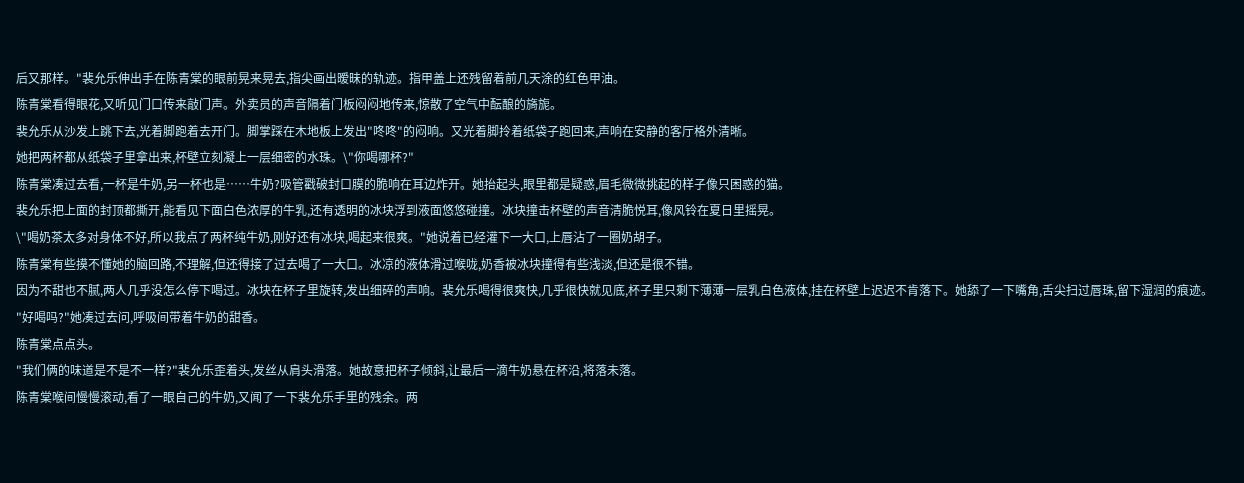后又那样。"裴允乐伸出手在陈青棠的眼前晃来晃去,指尖画出暧昧的轨迹。指甲盖上还残留着前几天涂的红色甲油。
陈青棠看得眼花,又听见门口传来敲门声。外卖员的声音隔着门板闷闷地传来,惊散了空气中酝酿的旖旎。
裴允乐从沙发上跳下去,光着脚跑着去开门。脚掌踩在木地板上发出"咚咚"的闷响。又光着脚拎着纸袋子跑回来,声响在安静的客厅格外清晰。
她把两杯都从纸袋子里拿出来,杯壁立刻凝上一层细密的水珠。\"你喝哪杯?"
陈青棠凑过去看,一杯是牛奶,另一杯也是……牛奶?吸管戳破封口膜的脆响在耳边炸开。她抬起头,眼里都是疑惑,眉毛微微挑起的样子像只困惑的猫。
裴允乐把上面的封顶都撕开,能看见下面白色浓厚的牛乳,还有透明的冰块浮到液面悠悠碰撞。冰块撞击杯壁的声音清脆悦耳,像风铃在夏日里摇晃。
\"喝奶茶太多对身体不好,所以我点了两杯纯牛奶,刚好还有冰块,喝起来很爽。"她说着已经灌下一大口,上唇沾了一圈奶胡子。
陈青棠有些摸不懂她的脑回路,不理解,但还得接了过去喝了一大口。冰凉的液体滑过喉咙,奶香被冰块撞得有些浅淡,但还是很不错。
因为不甜也不腻,两人几乎没怎么停下喝过。冰块在杯子里旋转,发出细碎的声响。裴允乐喝得很爽快,几乎很快就见底,杯子里只剩下薄薄一层乳白色液体,挂在杯壁上迟迟不肯落下。她舔了一下嘴角,舌尖扫过唇珠,留下湿润的痕迹。
"好喝吗?"她凑过去问,呼吸间带着牛奶的甜香。
陈青棠点点头。
"我们俩的味道是不是不一样?"裴允乐歪着头,发丝从肩头滑落。她故意把杯子倾斜,让最后一滴牛奶悬在杯沿,将落未落。
陈青棠喉间慢慢滚动,看了一眼自己的牛奶,又闻了一下裴允乐手里的残余。两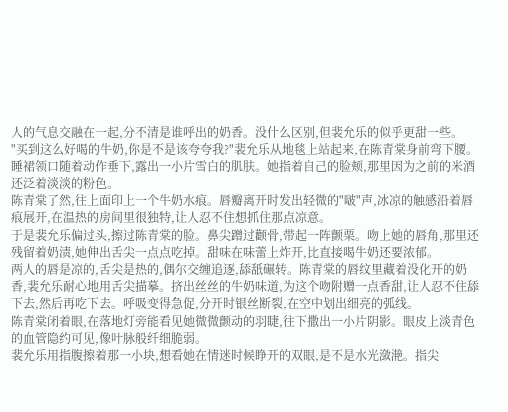人的气息交融在一起,分不清是谁呼出的奶香。没什么区别,但裴允乐的似乎更甜一些。
"买到这么好喝的牛奶,你是不是该夸夸我?"裴允乐从地毯上站起来,在陈青棠身前弯下腰。睡裙领口随着动作垂下,露出一小片雪白的肌肤。她指着自己的脸颊,那里因为之前的米酒还泛着淡淡的粉色。
陈青棠了然,往上面印上一个牛奶水痕。唇瓣离开时发出轻微的"啵"声,冰凉的触感沿着唇痕展开,在温热的房间里很独特,让人忍不住想抓住那点凉意。
于是裴允乐偏过头,擦过陈青棠的脸。鼻尖蹭过颧骨,带起一阵颤栗。吻上她的唇角,那里还残留着奶渍,她伸出舌尖一点点吃掉。甜味在味蕾上炸开,比直接喝牛奶还要浓郁。
两人的唇是凉的,舌尖是热的,偶尔交缠追逐,舔舐碾转。陈青棠的唇纹里藏着没化开的奶香,裴允乐耐心地用舌尖描摹。挤出丝丝的牛奶味道,为这个吻附赠一点香甜,让人忍不住舔下去,然后再吃下去。呼吸变得急促,分开时银丝断裂,在空中划出细亮的弧线。
陈青棠闭着眼,在落地灯旁能看见她微微颤动的羽睫,往下撒出一小片阴影。眼皮上淡青色的血管隐约可见,像叶脉般纤细脆弱。
裴允乐用指腹擦着那一小块,想看她在情迷时候睁开的双眼,是不是水光潋滟。指尖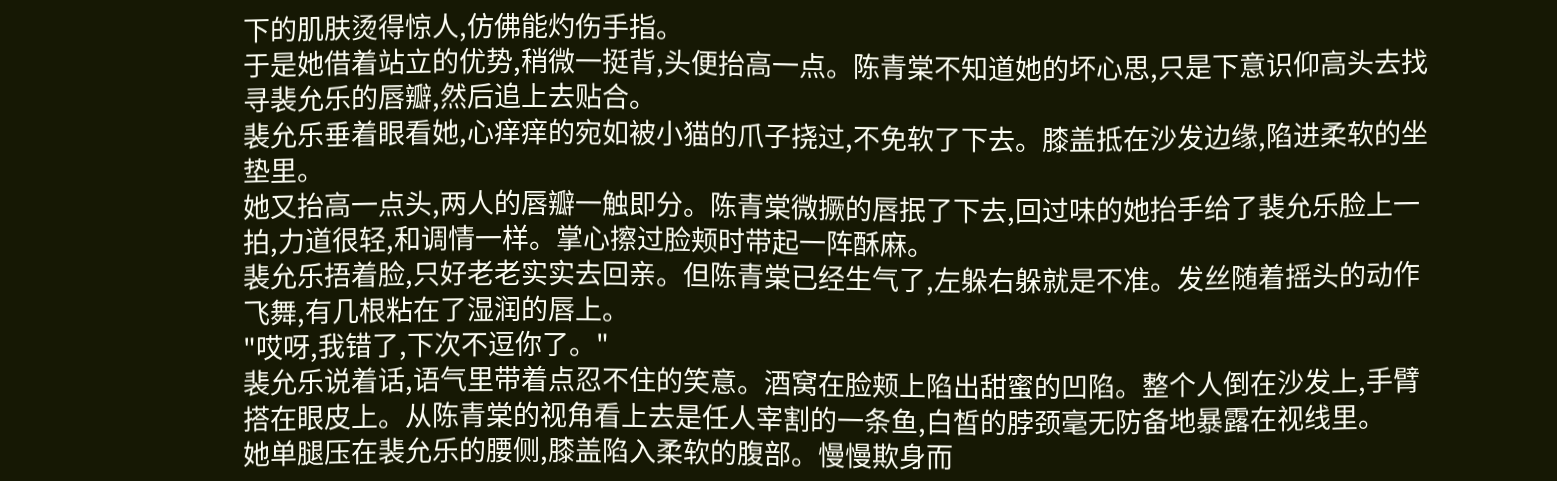下的肌肤烫得惊人,仿佛能灼伤手指。
于是她借着站立的优势,稍微一挺背,头便抬高一点。陈青棠不知道她的坏心思,只是下意识仰高头去找寻裴允乐的唇瓣,然后追上去贴合。
裴允乐垂着眼看她,心痒痒的宛如被小猫的爪子挠过,不免软了下去。膝盖抵在沙发边缘,陷进柔软的坐垫里。
她又抬高一点头,两人的唇瓣一触即分。陈青棠微撅的唇抿了下去,回过味的她抬手给了裴允乐脸上一拍,力道很轻,和调情一样。掌心擦过脸颊时带起一阵酥麻。
裴允乐捂着脸,只好老老实实去回亲。但陈青棠已经生气了,左躲右躲就是不准。发丝随着摇头的动作飞舞,有几根粘在了湿润的唇上。
"哎呀,我错了,下次不逗你了。"
裴允乐说着话,语气里带着点忍不住的笑意。酒窝在脸颊上陷出甜蜜的凹陷。整个人倒在沙发上,手臂搭在眼皮上。从陈青棠的视角看上去是任人宰割的一条鱼,白皙的脖颈毫无防备地暴露在视线里。
她单腿压在裴允乐的腰侧,膝盖陷入柔软的腹部。慢慢欺身而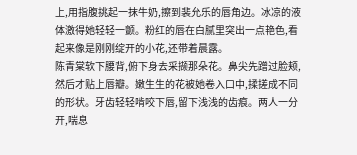上,用指腹挑起一抹牛奶,擦到裴允乐的唇角边。冰凉的液体激得她轻轻一颤。粉红的唇在白腻里突出一点艳色,看起来像是刚刚绽开的小花,还带着晨露。
陈青棠软下腰背,俯下身去采撷那朵花。鼻尖先蹭过脸颊,然后才贴上唇瓣。嫩生生的花被她卷入口中,揉搓成不同的形状。牙齿轻轻啃咬下唇,留下浅浅的齿痕。两人一分开,喘息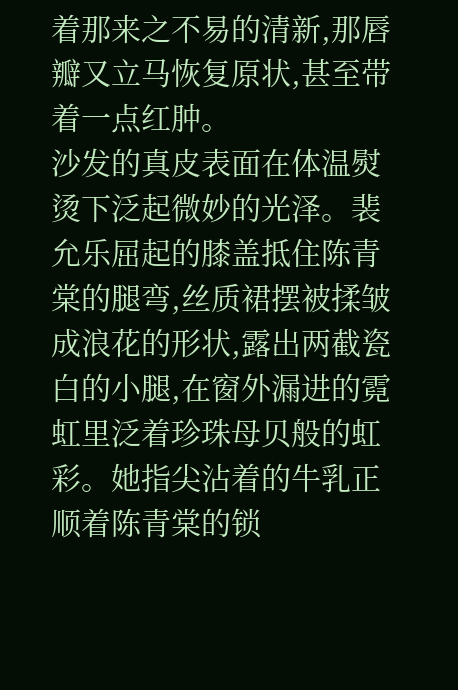着那来之不易的清新,那唇瓣又立马恢复原状,甚至带着一点红肿。
沙发的真皮表面在体温熨烫下泛起微妙的光泽。裴允乐屈起的膝盖抵住陈青棠的腿弯,丝质裙摆被揉皱成浪花的形状,露出两截瓷白的小腿,在窗外漏进的霓虹里泛着珍珠母贝般的虹彩。她指尖沾着的牛乳正顺着陈青棠的锁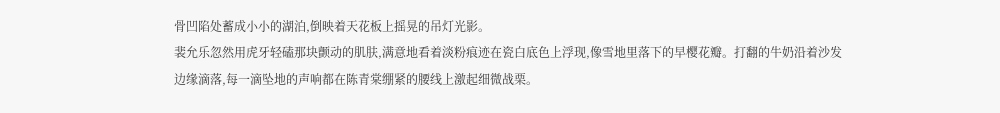骨凹陷处蓄成小小的湖泊,倒映着天花板上摇晃的吊灯光影。
裴允乐忽然用虎牙轻磕那块颤动的肌肤,满意地看着淡粉痕迹在瓷白底色上浮现,像雪地里落下的早樱花瓣。打翻的牛奶沿着沙发边缘滴落,每一滴坠地的声响都在陈青棠绷紧的腰线上激起细微战栗。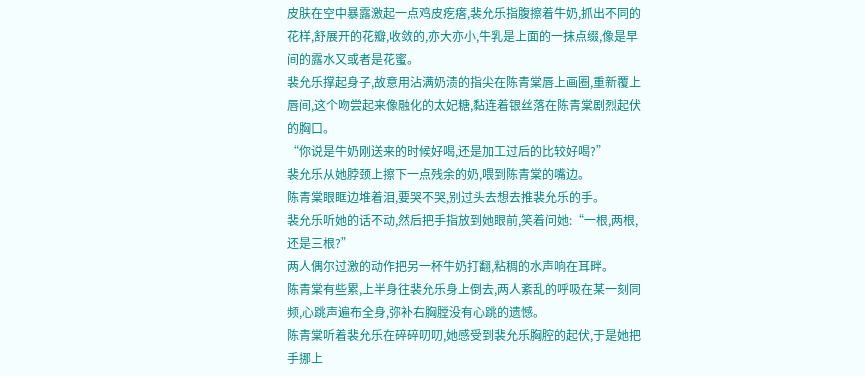皮肤在空中暴露激起一点鸡皮疙瘩,裴允乐指腹擦着牛奶,抓出不同的花样,舒展开的花瓣,收敛的,亦大亦小,牛乳是上面的一抹点缀,像是早间的露水又或者是花蜜。
裴允乐撑起身子,故意用沾满奶渍的指尖在陈青棠唇上画圈,重新覆上唇间,这个吻尝起来像融化的太妃糖,黏连着银丝落在陈青棠剧烈起伏的胸口。
“你说是牛奶刚送来的时候好喝,还是加工过后的比较好喝?”
裴允乐从她脖颈上擦下一点残余的奶,喂到陈青棠的嘴边。
陈青棠眼眶边堆着泪,要哭不哭,别过头去想去推裴允乐的手。
裴允乐听她的话不动,然后把手指放到她眼前,笑着问她:“一根,两根,还是三根?”
两人偶尔过激的动作把另一杯牛奶打翻,粘稠的水声响在耳畔。
陈青棠有些累,上半身往裴允乐身上倒去,两人紊乱的呼吸在某一刻同频,心跳声遍布全身,弥补右胸膛没有心跳的遗憾。
陈青棠听着裴允乐在碎碎叨叨,她感受到裴允乐胸腔的起伏,于是她把手挪上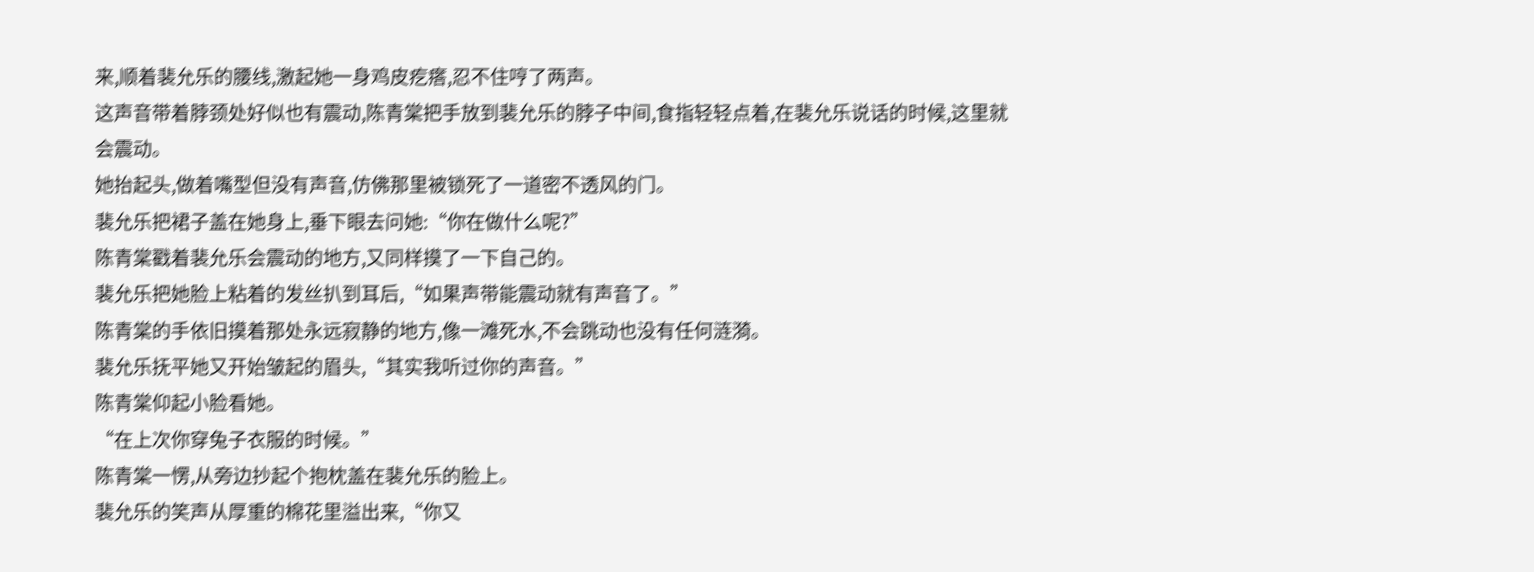来,顺着裴允乐的腰线,激起她一身鸡皮疙瘩,忍不住哼了两声。
这声音带着脖颈处好似也有震动,陈青棠把手放到裴允乐的脖子中间,食指轻轻点着,在裴允乐说话的时候,这里就会震动。
她抬起头,做着嘴型但没有声音,仿佛那里被锁死了一道密不透风的门。
裴允乐把裙子盖在她身上,垂下眼去问她:“你在做什么呢?”
陈青棠戳着裴允乐会震动的地方,又同样摸了一下自己的。
裴允乐把她脸上粘着的发丝扒到耳后,“如果声带能震动就有声音了。”
陈青棠的手依旧摸着那处永远寂静的地方,像一滩死水,不会跳动也没有任何涟漪。
裴允乐抚平她又开始皱起的眉头,“其实我听过你的声音。”
陈青棠仰起小脸看她。
“在上次你穿兔子衣服的时候。”
陈青棠一愣,从旁边抄起个抱枕盖在裴允乐的脸上。
裴允乐的笑声从厚重的棉花里溢出来,“你又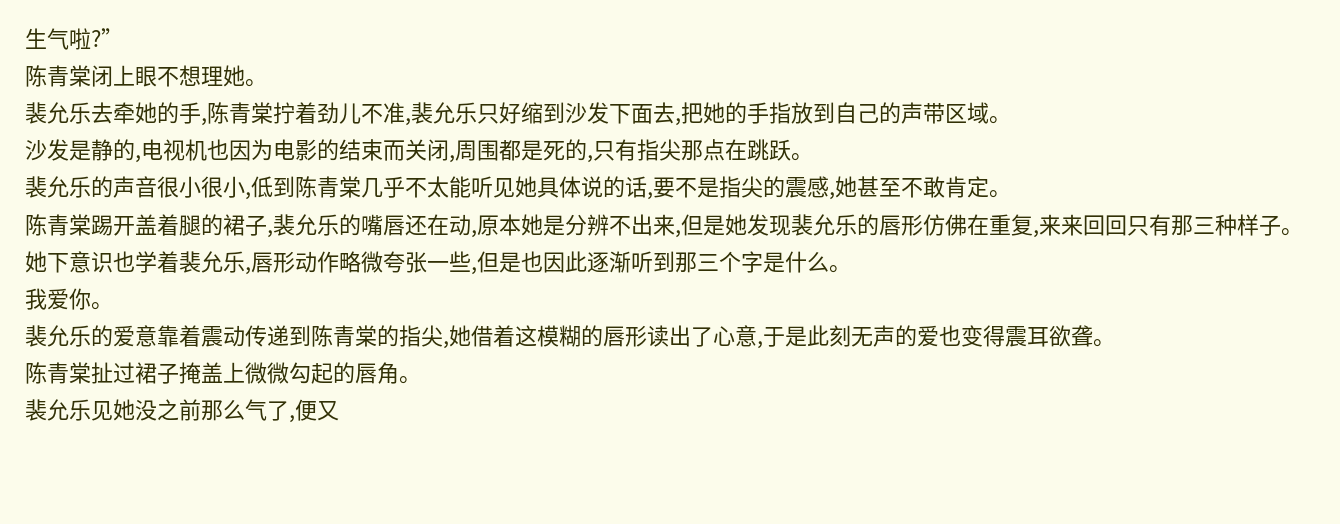生气啦?”
陈青棠闭上眼不想理她。
裴允乐去牵她的手,陈青棠拧着劲儿不准,裴允乐只好缩到沙发下面去,把她的手指放到自己的声带区域。
沙发是静的,电视机也因为电影的结束而关闭,周围都是死的,只有指尖那点在跳跃。
裴允乐的声音很小很小,低到陈青棠几乎不太能听见她具体说的话,要不是指尖的震感,她甚至不敢肯定。
陈青棠踢开盖着腿的裙子,裴允乐的嘴唇还在动,原本她是分辨不出来,但是她发现裴允乐的唇形仿佛在重复,来来回回只有那三种样子。
她下意识也学着裴允乐,唇形动作略微夸张一些,但是也因此逐渐听到那三个字是什么。
我爱你。
裴允乐的爱意靠着震动传递到陈青棠的指尖,她借着这模糊的唇形读出了心意,于是此刻无声的爱也变得震耳欲聋。
陈青棠扯过裙子掩盖上微微勾起的唇角。
裴允乐见她没之前那么气了,便又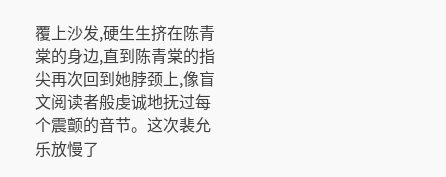覆上沙发,硬生生挤在陈青棠的身边,直到陈青棠的指尖再次回到她脖颈上,像盲文阅读者般虔诚地抚过每个震颤的音节。这次裴允乐放慢了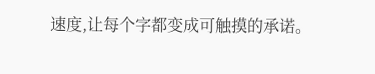速度,让每个字都变成可触摸的承诺。